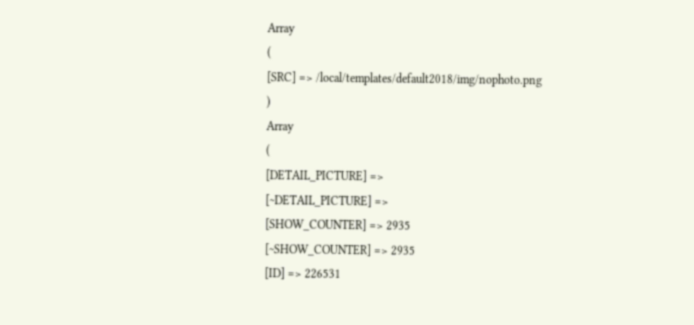Array
(
[SRC] => /local/templates/default2018/img/nophoto.png
)
Array
(
[DETAIL_PICTURE] =>
[~DETAIL_PICTURE] =>
[SHOW_COUNTER] => 2935
[~SHOW_COUNTER] => 2935
[ID] => 226531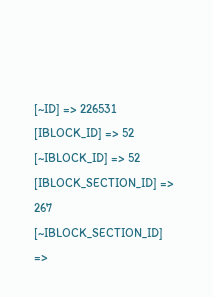[~ID] => 226531
[IBLOCK_ID] => 52
[~IBLOCK_ID] => 52
[IBLOCK_SECTION_ID] => 267
[~IBLOCK_SECTION_ID] =>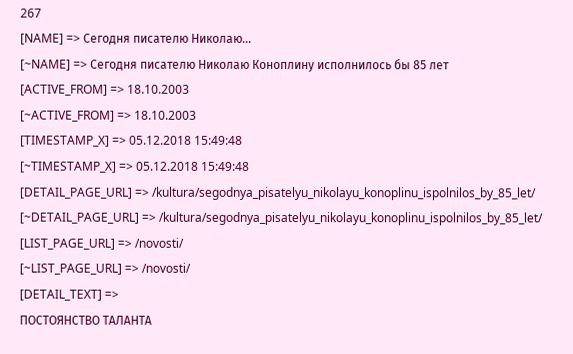267
[NAME] => Сегодня писателю Николаю…
[~NAME] => Сегодня писателю Николаю Коноплину исполнилось бы 85 лет
[ACTIVE_FROM] => 18.10.2003
[~ACTIVE_FROM] => 18.10.2003
[TIMESTAMP_X] => 05.12.2018 15:49:48
[~TIMESTAMP_X] => 05.12.2018 15:49:48
[DETAIL_PAGE_URL] => /kultura/segodnya_pisatelyu_nikolayu_konoplinu_ispolnilos_by_85_let/
[~DETAIL_PAGE_URL] => /kultura/segodnya_pisatelyu_nikolayu_konoplinu_ispolnilos_by_85_let/
[LIST_PAGE_URL] => /novosti/
[~LIST_PAGE_URL] => /novosti/
[DETAIL_TEXT] =>
ПОСТОЯНСТВО ТАЛАНТА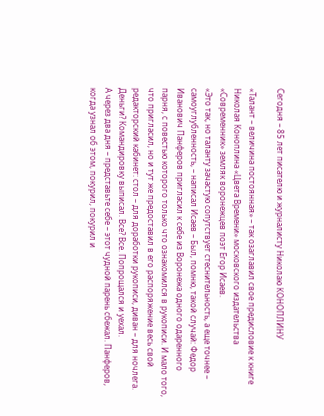Сегодня – 85 лет писателю и журналисту Николаю КОНОПЛИНУ

«Талант – величина постоянная» – так озаглавил свое предисловие к книге Николая Коноплина «Цвета Времени» московского издательства «Современник» земляк воронежцев поэт Егор Исаев.
«Это так, но таланту зачастую сопутствует стеснительность, а еще точнее – самоуглубленность, – написал Исаев – Был, помню, такой случай: Федор Иванович Панферов пригласил к себе из Воронежа одного одаренного парня, с повестью которого только что ознакомился в рукописи. И мало того, что пригласил, но и тут же предоставил в его распоряжение весь свой редакторский кабинет: стол – для доработки рукописи, диван – для ночлега. Деньги? Командировку выписал. Все? Все. Попрощался и уехал.
А через два дня – представьте себе – этот чудной парень сбежал. Панферов, когда узнал об этом, покурил, покурил и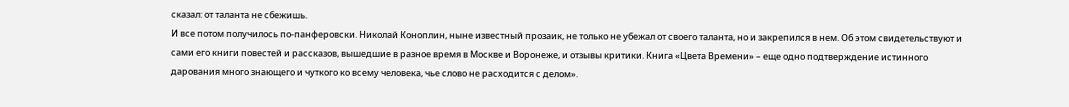сказал: от таланта не сбежишь.
И все потом получилось по-панферовски. Николай Коноплин, ныне известный прозаик, не только не убежал от своего таланта, но и закрепился в нем. Об этом свидетельствуют и сами его книги повестей и рассказов, вышедшие в разное время в Москве и Воронеже, и отзывы критики. Книга «Цвета Времени» – еще одно подтверждение истинного дарования много знающего и чуткого ко всему человека, чье слово не расходится с делом».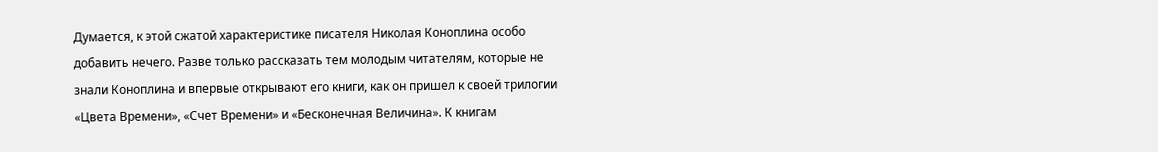Думается, к этой сжатой характеристике писателя Николая Коноплина особо добавить нечего. Разве только рассказать тем молодым читателям, которые не знали Коноплина и впервые открывают его книги, как он пришел к своей трилогии «Цвета Времени», «Счет Времени» и «Бесконечная Величина». К книгам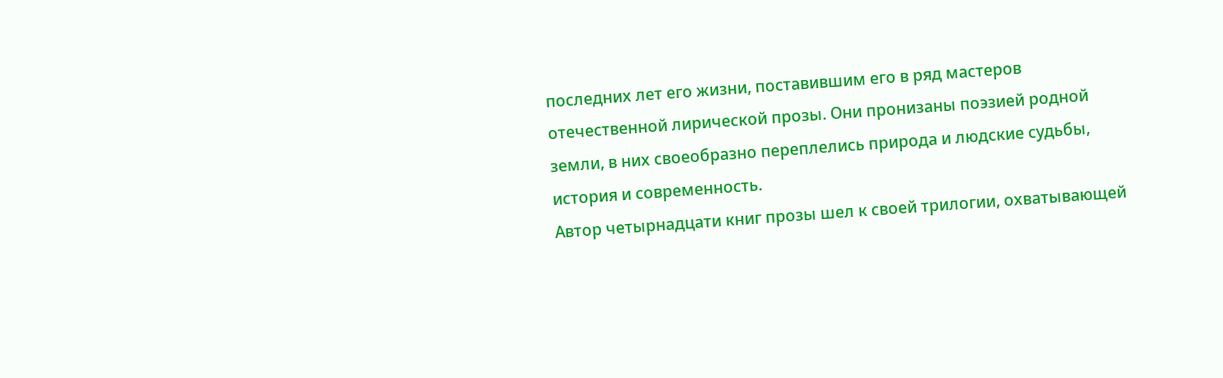последних лет его жизни, поставившим его в ряд мастеров отечественной лирической прозы. Они пронизаны поэзией родной земли, в них своеобразно переплелись природа и людские судьбы, история и современность.
Автор четырнадцати книг прозы шел к своей трилогии, охватывающей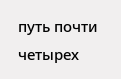путь почти четырех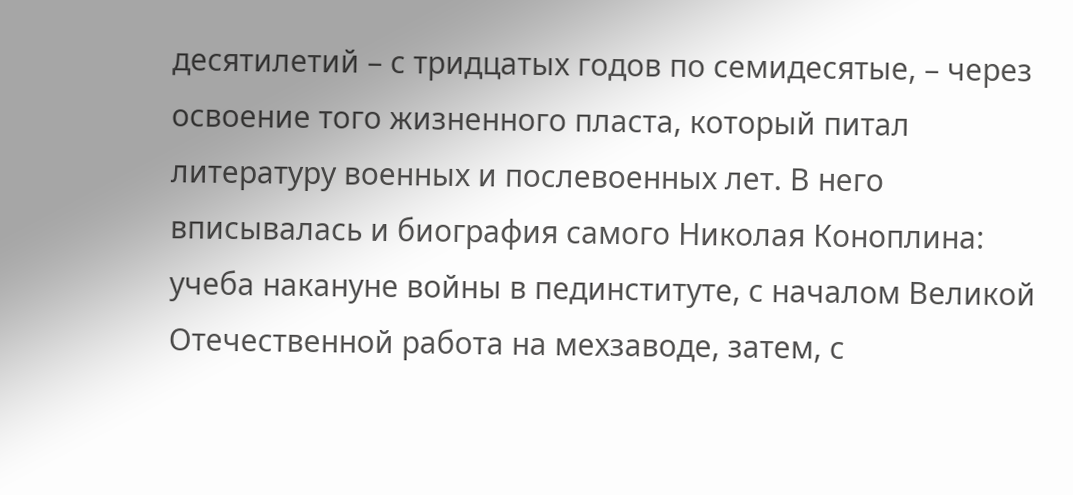десятилетий – с тридцатых годов по семидесятые, – через освоение того жизненного пласта, который питал литературу военных и послевоенных лет. В него вписывалась и биография самого Николая Коноплина: учеба накануне войны в пединституте, с началом Великой Отечественной работа на мехзаводе, затем, с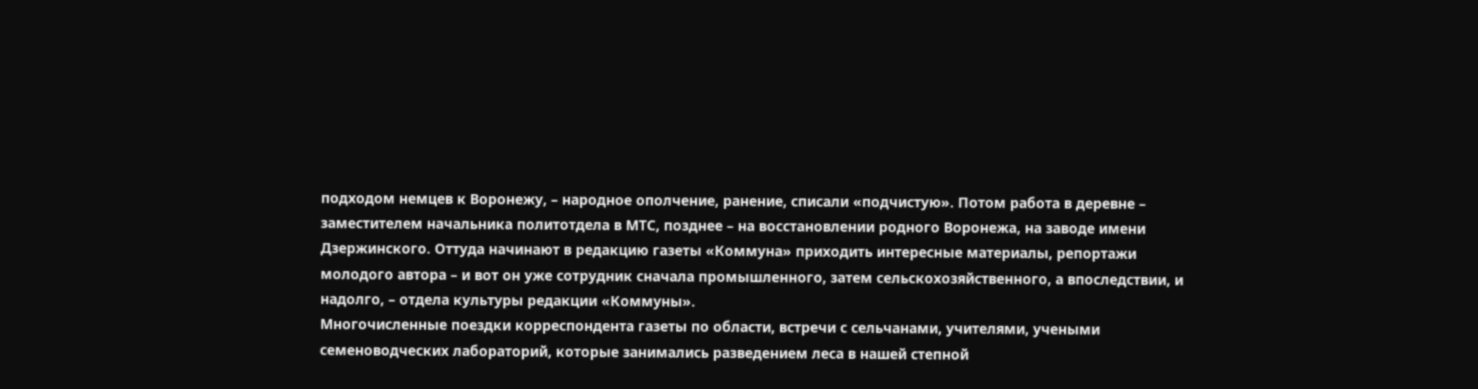подходом немцев к Воронежу, – народное ополчение, ранение, списали «подчистую». Потом работа в деревне – заместителем начальника политотдела в МТС, позднее – на восстановлении родного Воронежа, на заводе имени Дзержинского. Оттуда начинают в редакцию газеты «Коммуна» приходить интересные материалы, репортажи молодого автора – и вот он уже сотрудник сначала промышленного, затем сельскохозяйственного, а впоследствии, и надолго, – отдела культуры редакции «Коммуны».
Многочисленные поездки корреспондента газеты по области, встречи с сельчанами, учителями, учеными семеноводческих лабораторий, которые занимались разведением леса в нашей степной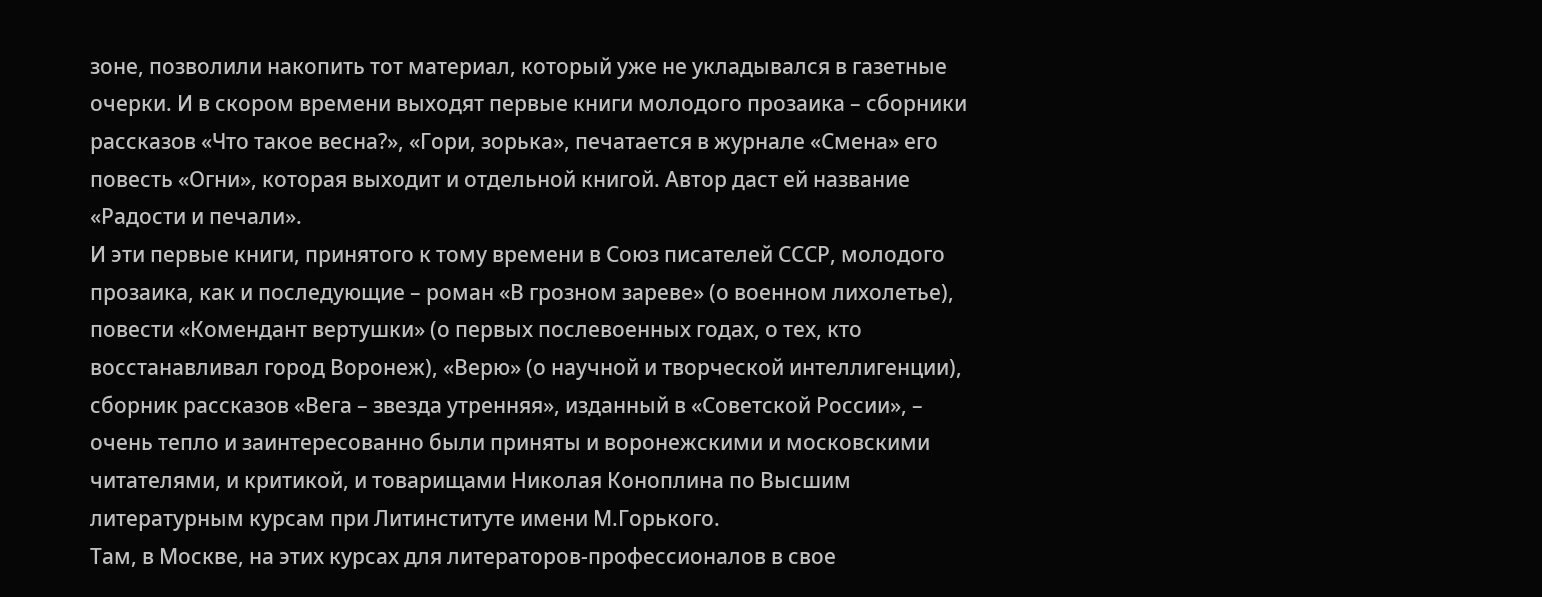зоне, позволили накопить тот материал, который уже не укладывался в газетные очерки. И в скором времени выходят первые книги молодого прозаика – сборники рассказов «Что такое весна?», «Гори, зорька», печатается в журнале «Смена» его повесть «Огни», которая выходит и отдельной книгой. Автор даст ей название «Радости и печали».
И эти первые книги, принятого к тому времени в Союз писателей СССР, молодого прозаика, как и последующие – роман «В грозном зареве» (о военном лихолетье), повести «Комендант вертушки» (о первых послевоенных годах, о тех, кто восстанавливал город Воронеж), «Верю» (о научной и творческой интеллигенции), сборник рассказов «Вега – звезда утренняя», изданный в «Советской России», – очень тепло и заинтересованно были приняты и воронежскими и московскими читателями, и критикой, и товарищами Николая Коноплина по Высшим литературным курсам при Литинституте имени М.Горького.
Там, в Москве, на этих курсах для литераторов-профессионалов в свое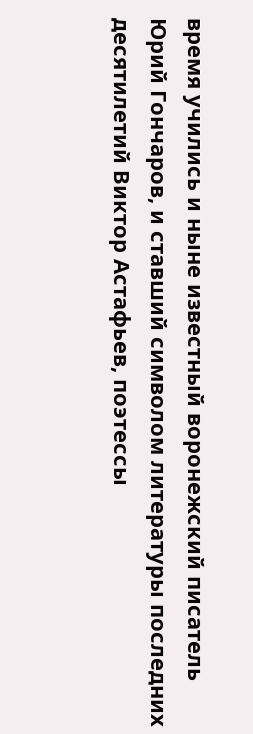время учились и ныне известный воронежский писатель Юрий Гончаров, и ставший символом литературы последних десятилетий Виктор Астафьев, поэтессы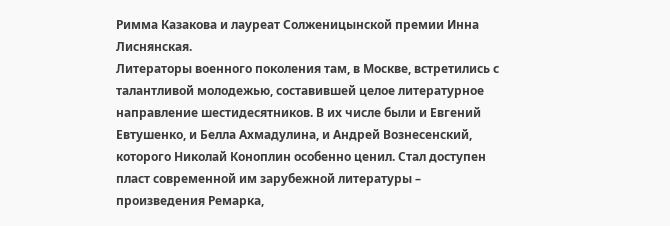Римма Казакова и лауреат Солженицынской премии Инна Лиснянская.
Литераторы военного поколения там, в Москве, встретились с талантливой молодежью, составившей целое литературное направление шестидесятников. В их числе были и Евгений Евтушенко, и Белла Ахмадулина, и Андрей Вознесенский, которого Николай Коноплин особенно ценил. Стал доступен пласт современной им зарубежной литературы – произведения Ремарка,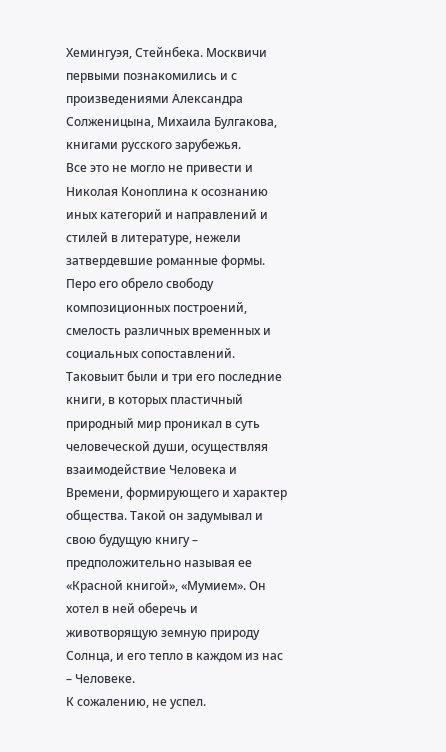Хемингуэя, Стейнбека. Москвичи первыми познакомились и с произведениями Александра Солженицына, Михаила Булгакова, книгами русского зарубежья.
Все это не могло не привести и Николая Коноплина к осознанию иных категорий и направлений и стилей в литературе, нежели затвердевшие романные формы. Перо его обрело свободу композиционных построений, смелость различных временных и социальных сопоставлений. Таковыит были и три его последние книги, в которых пластичный природный мир проникал в суть человеческой души, осуществляя взаимодействие Человека и Времени, формирующего и характер общества. Такой он задумывал и свою будущую книгу – предположительно называя ее «Красной книгой», «Мумием». Он хотел в ней оберечь и животворящую земную природу Солнца, и его тепло в каждом из нас – Человеке.
К сожалению, не успел.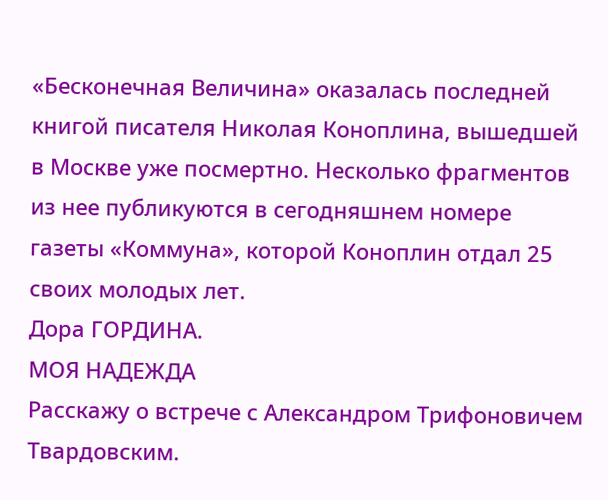«Бесконечная Величина» оказалась последней книгой писателя Николая Коноплина, вышедшей в Москве уже посмертно. Несколько фрагментов из нее публикуются в сегодняшнем номере газеты «Коммуна», которой Коноплин отдал 25 своих молодых лет.
Дора ГОРДИНА.
МОЯ НАДЕЖДА
Расскажу о встрече с Александром Трифоновичем Твардовским.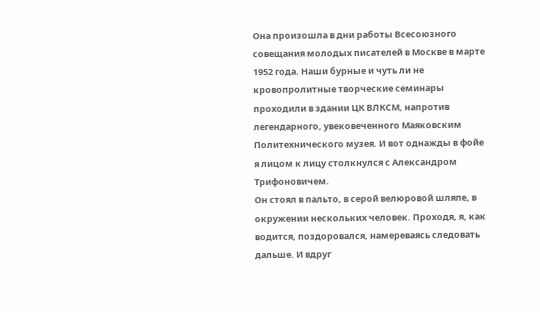Она произошла в дни работы Всесоюзного совещания молодых писателей в Москве в марте 1952 года. Наши бурные и чуть ли не кровопролитные творческие семинары проходили в здании ЦК ВЛКСМ, напротив легендарного, увековеченного Маяковским Политехнического музея. И вот однажды в фойе я лицом к лицу столкнулся с Александром Трифоновичем.
Он стоял в пальто, в серой велюровой шляпе, в окружении нескольких человек. Проходя, я, как водится, поздоровался, намереваясь следовать дальше. И вдруг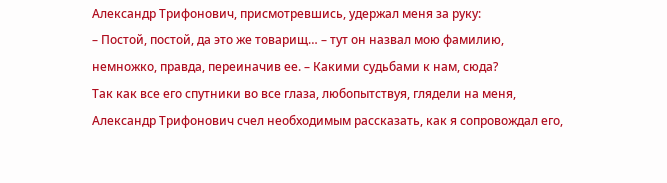Александр Трифонович, присмотревшись, удержал меня за руку:
– Постой, постой, да это же товарищ… – тут он назвал мою фамилию, немножко, правда, переиначив ее. – Какими судьбами к нам, сюда?
Так как все его спутники во все глаза, любопытствуя, глядели на меня, Александр Трифонович счел необходимым рассказать, как я сопровождал его,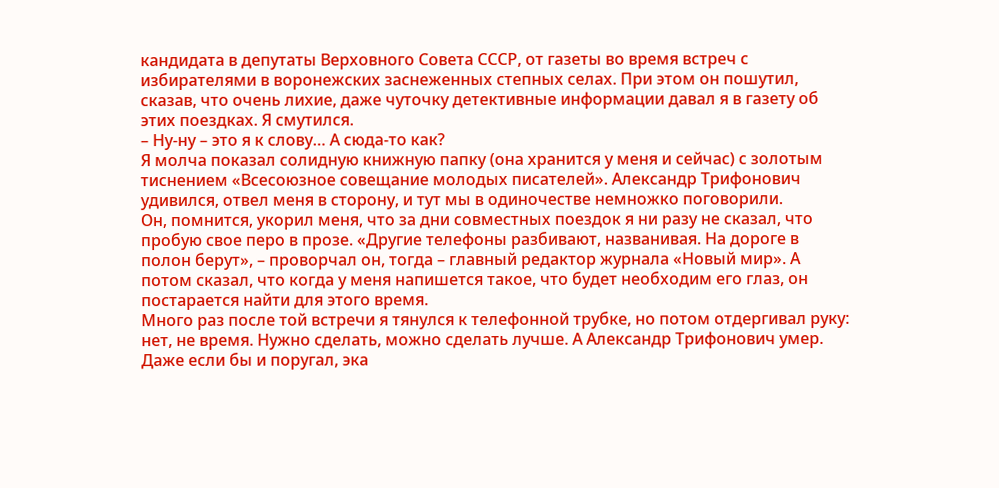кандидата в депутаты Верховного Совета СССР, от газеты во время встреч с избирателями в воронежских заснеженных степных селах. При этом он пошутил, сказав, что очень лихие, даже чуточку детективные информации давал я в газету об этих поездках. Я смутился.
– Ну-ну – это я к слову… А сюда-то как?
Я молча показал солидную книжную папку (она хранится у меня и сейчас) с золотым тиснением «Всесоюзное совещание молодых писателей». Александр Трифонович удивился, отвел меня в сторону, и тут мы в одиночестве немножко поговорили.
Он, помнится, укорил меня, что за дни совместных поездок я ни разу не сказал, что пробую свое перо в прозе. «Другие телефоны разбивают, названивая. На дороге в полон берут», – проворчал он, тогда – главный редактор журнала «Новый мир». А потом сказал, что когда у меня напишется такое, что будет необходим его глаз, он постарается найти для этого время.
Много раз после той встречи я тянулся к телефонной трубке, но потом отдергивал руку: нет, не время. Нужно сделать, можно сделать лучше. А Александр Трифонович умер.
Даже если бы и поругал, эка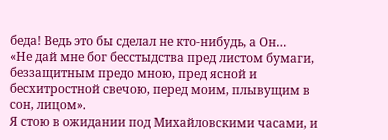беда! Ведь это бы сделал не кто-нибудь, а Он…
«Не дай мне бог бесстыдства пред листом бумаги, беззащитным предо мною, пред ясной и бесхитростной свечою, перед моим, плывущим в сон, лицом».
Я стою в ожидании под Михайловскими часами, и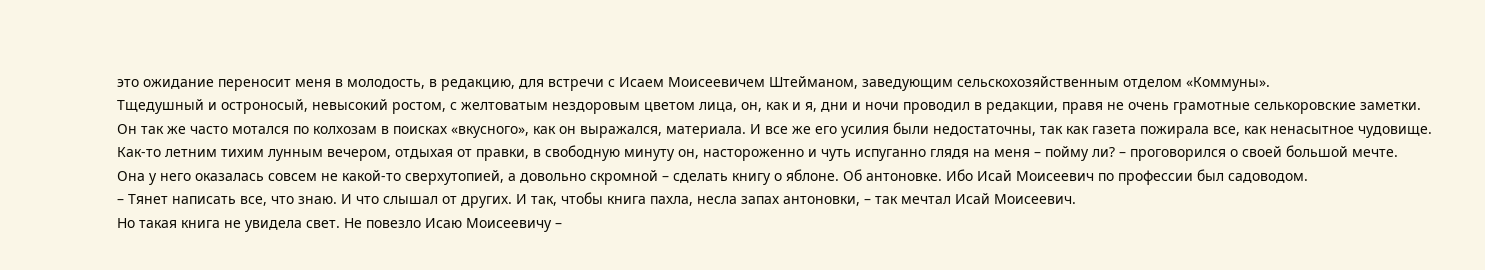это ожидание переносит меня в молодость, в редакцию, для встречи с Исаем Моисеевичем Штейманом, заведующим сельскохозяйственным отделом «Коммуны».
Тщедушный и остроносый, невысокий ростом, с желтоватым нездоровым цветом лица, он, как и я, дни и ночи проводил в редакции, правя не очень грамотные селькоровские заметки.
Он так же часто мотался по колхозам в поисках «вкусного», как он выражался, материала. И все же его усилия были недостаточны, так как газета пожирала все, как ненасытное чудовище. Как-то летним тихим лунным вечером, отдыхая от правки, в свободную минуту он, настороженно и чуть испуганно глядя на меня – пойму ли? – проговорился о своей большой мечте.
Она у него оказалась совсем не какой-то сверхутопией, а довольно скромной – сделать книгу о яблоне. Об антоновке. Ибо Исай Моисеевич по профессии был садоводом.
– Тянет написать все, что знаю. И что слышал от других. И так, чтобы книга пахла, несла запах антоновки, – так мечтал Исай Моисеевич.
Но такая книга не увидела свет. Не повезло Исаю Моисеевичу –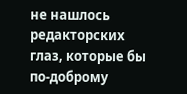не нашлось редакторских глаз, которые бы по-доброму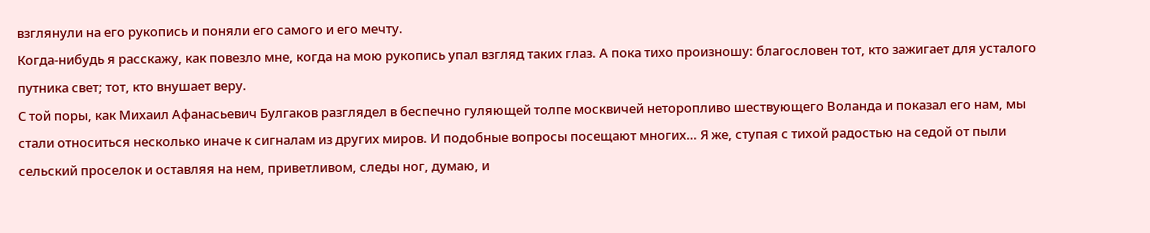взглянули на его рукопись и поняли его самого и его мечту.
Когда-нибудь я расскажу, как повезло мне, когда на мою рукопись упал взгляд таких глаз. А пока тихо произношу: благословен тот, кто зажигает для усталого путника свет; тот, кто внушает веру.
С той поры, как Михаил Афанасьевич Булгаков разглядел в беспечно гуляющей толпе москвичей неторопливо шествующего Воланда и показал его нам, мы стали относиться несколько иначе к сигналам из других миров. И подобные вопросы посещают многих… Я же, ступая с тихой радостью на седой от пыли сельский проселок и оставляя на нем, приветливом, следы ног, думаю, и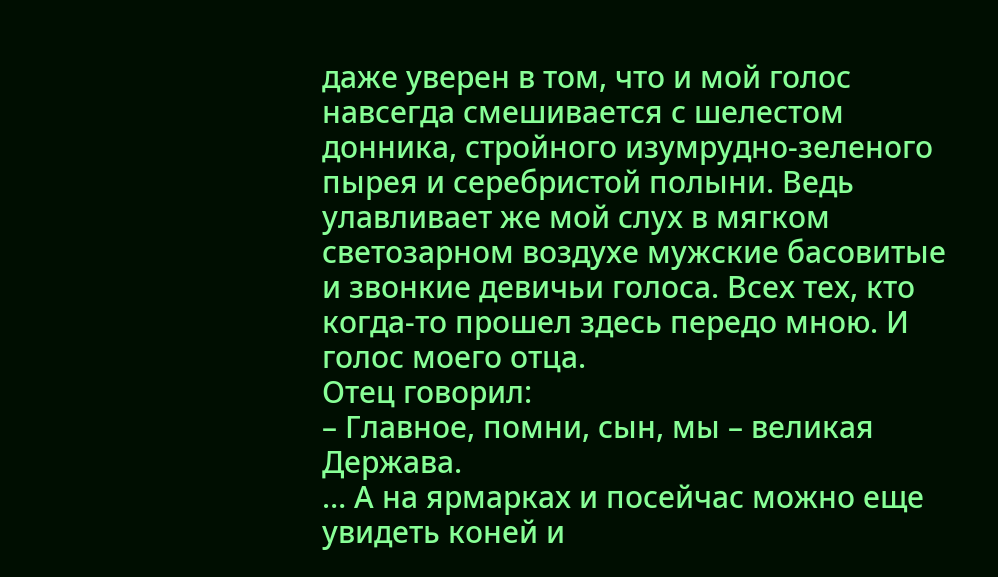даже уверен в том, что и мой голос навсегда смешивается с шелестом донника, стройного изумрудно-зеленого пырея и серебристой полыни. Ведь улавливает же мой слух в мягком светозарном воздухе мужские басовитые и звонкие девичьи голоса. Всех тех, кто когда-то прошел здесь передо мною. И голос моего отца.
Отец говорил:
– Главное, помни, сын, мы – великая Держава.
… А на ярмарках и посейчас можно еще увидеть коней и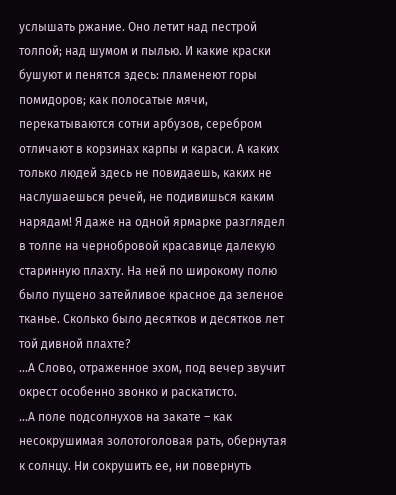услышать ржание. Оно летит над пестрой толпой; над шумом и пылью. И какие краски бушуют и пенятся здесь: пламенеют горы помидоров; как полосатые мячи, перекатываются сотни арбузов, серебром отличают в корзинах карпы и караси. А каких только людей здесь не повидаешь, каких не наслушаешься речей, не подивишься каким нарядам! Я даже на одной ярмарке разглядел в толпе на чернобровой красавице далекую старинную плахту. На ней по широкому полю было пущено затейливое красное да зеленое тканье. Сколько было десятков и десятков лет той дивной плахте?
…А Слово, отраженное эхом, под вечер звучит окрест особенно звонко и раскатисто.
…А поле подсолнухов на закате – как несокрушимая золотоголовая рать, обернутая к солнцу. Ни сокрушить ее, ни повернуть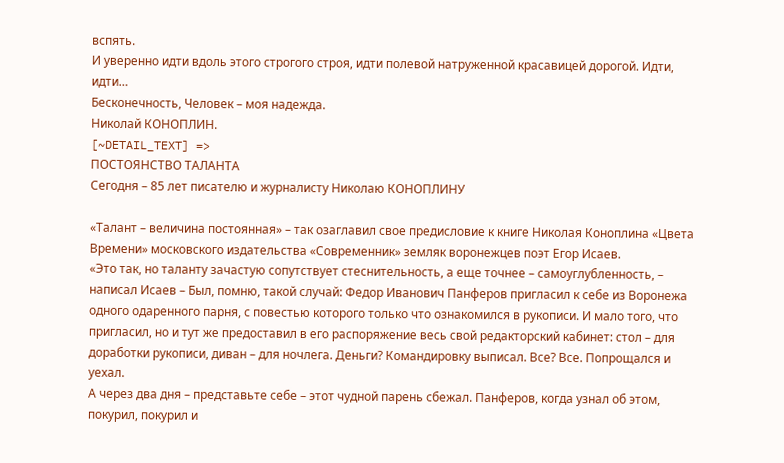вспять.
И уверенно идти вдоль этого строгого строя, идти полевой натруженной красавицей дорогой. Идти, идти…
Бесконечность, Человек – моя надежда.
Николай КОНОПЛИН.
[~DETAIL_TEXT] =>
ПОСТОЯНСТВО ТАЛАНТА
Сегодня – 85 лет писателю и журналисту Николаю КОНОПЛИНУ

«Талант – величина постоянная» – так озаглавил свое предисловие к книге Николая Коноплина «Цвета Времени» московского издательства «Современник» земляк воронежцев поэт Егор Исаев.
«Это так, но таланту зачастую сопутствует стеснительность, а еще точнее – самоуглубленность, – написал Исаев – Был, помню, такой случай: Федор Иванович Панферов пригласил к себе из Воронежа одного одаренного парня, с повестью которого только что ознакомился в рукописи. И мало того, что пригласил, но и тут же предоставил в его распоряжение весь свой редакторский кабинет: стол – для доработки рукописи, диван – для ночлега. Деньги? Командировку выписал. Все? Все. Попрощался и уехал.
А через два дня – представьте себе – этот чудной парень сбежал. Панферов, когда узнал об этом, покурил, покурил и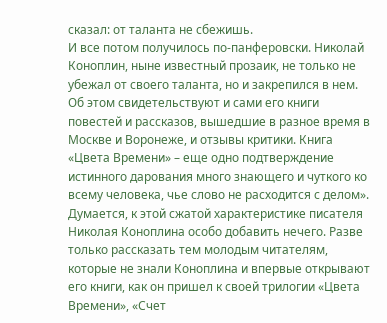сказал: от таланта не сбежишь.
И все потом получилось по-панферовски. Николай Коноплин, ныне известный прозаик, не только не убежал от своего таланта, но и закрепился в нем. Об этом свидетельствуют и сами его книги повестей и рассказов, вышедшие в разное время в Москве и Воронеже, и отзывы критики. Книга «Цвета Времени» – еще одно подтверждение истинного дарования много знающего и чуткого ко всему человека, чье слово не расходится с делом».
Думается, к этой сжатой характеристике писателя Николая Коноплина особо добавить нечего. Разве только рассказать тем молодым читателям, которые не знали Коноплина и впервые открывают его книги, как он пришел к своей трилогии «Цвета Времени», «Счет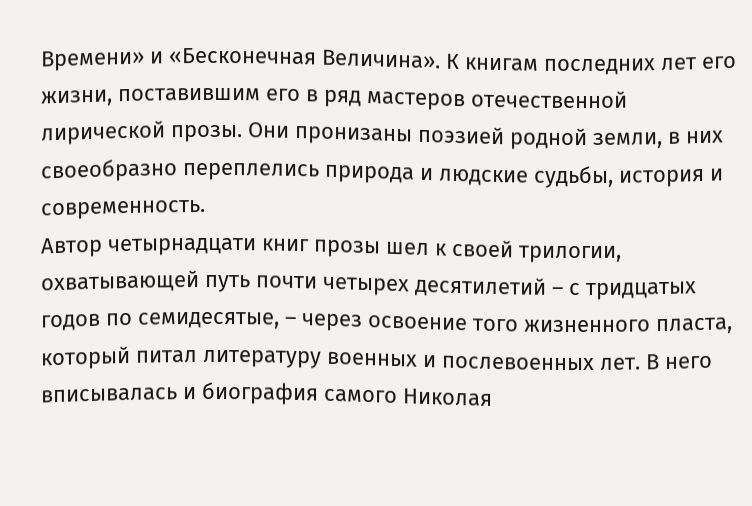Времени» и «Бесконечная Величина». К книгам последних лет его жизни, поставившим его в ряд мастеров отечественной лирической прозы. Они пронизаны поэзией родной земли, в них своеобразно переплелись природа и людские судьбы, история и современность.
Автор четырнадцати книг прозы шел к своей трилогии, охватывающей путь почти четырех десятилетий – с тридцатых годов по семидесятые, – через освоение того жизненного пласта, который питал литературу военных и послевоенных лет. В него вписывалась и биография самого Николая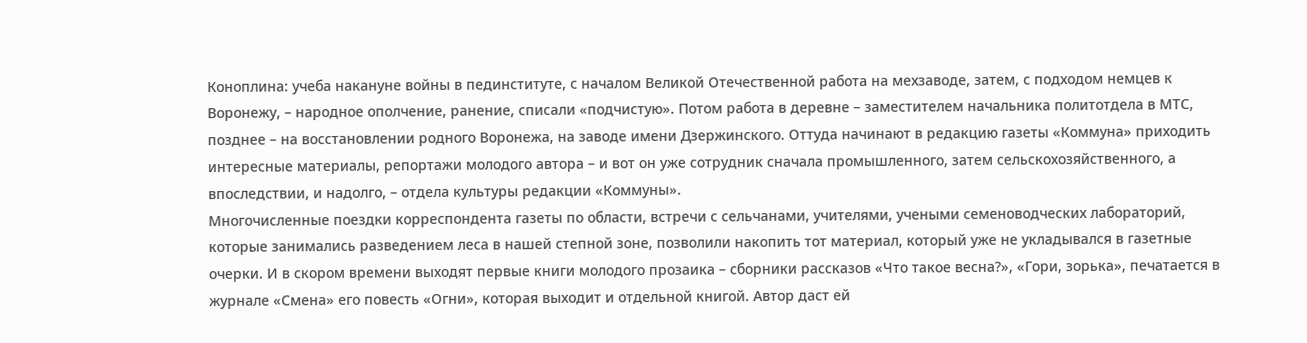Коноплина: учеба накануне войны в пединституте, с началом Великой Отечественной работа на мехзаводе, затем, с подходом немцев к Воронежу, – народное ополчение, ранение, списали «подчистую». Потом работа в деревне – заместителем начальника политотдела в МТС, позднее – на восстановлении родного Воронежа, на заводе имени Дзержинского. Оттуда начинают в редакцию газеты «Коммуна» приходить интересные материалы, репортажи молодого автора – и вот он уже сотрудник сначала промышленного, затем сельскохозяйственного, а впоследствии, и надолго, – отдела культуры редакции «Коммуны».
Многочисленные поездки корреспондента газеты по области, встречи с сельчанами, учителями, учеными семеноводческих лабораторий, которые занимались разведением леса в нашей степной зоне, позволили накопить тот материал, который уже не укладывался в газетные очерки. И в скором времени выходят первые книги молодого прозаика – сборники рассказов «Что такое весна?», «Гори, зорька», печатается в журнале «Смена» его повесть «Огни», которая выходит и отдельной книгой. Автор даст ей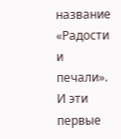название «Радости и печали».
И эти первые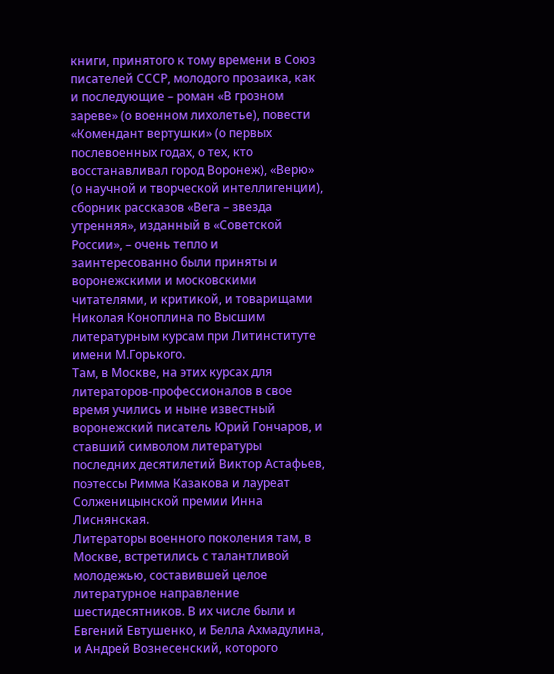книги, принятого к тому времени в Союз писателей СССР, молодого прозаика, как и последующие – роман «В грозном зареве» (о военном лихолетье), повести «Комендант вертушки» (о первых послевоенных годах, о тех, кто восстанавливал город Воронеж), «Верю» (о научной и творческой интеллигенции), сборник рассказов «Вега – звезда утренняя», изданный в «Советской России», – очень тепло и заинтересованно были приняты и воронежскими и московскими читателями, и критикой, и товарищами Николая Коноплина по Высшим литературным курсам при Литинституте имени М.Горького.
Там, в Москве, на этих курсах для литераторов-профессионалов в свое время учились и ныне известный воронежский писатель Юрий Гончаров, и ставший символом литературы последних десятилетий Виктор Астафьев, поэтессы Римма Казакова и лауреат Солженицынской премии Инна Лиснянская.
Литераторы военного поколения там, в Москве, встретились с талантливой молодежью, составившей целое литературное направление шестидесятников. В их числе были и Евгений Евтушенко, и Белла Ахмадулина, и Андрей Вознесенский, которого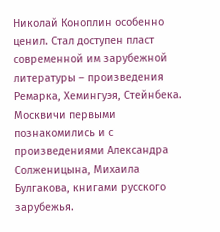Николай Коноплин особенно ценил. Стал доступен пласт современной им зарубежной литературы – произведения Ремарка, Хемингуэя, Стейнбека. Москвичи первыми познакомились и с произведениями Александра Солженицына, Михаила Булгакова, книгами русского зарубежья.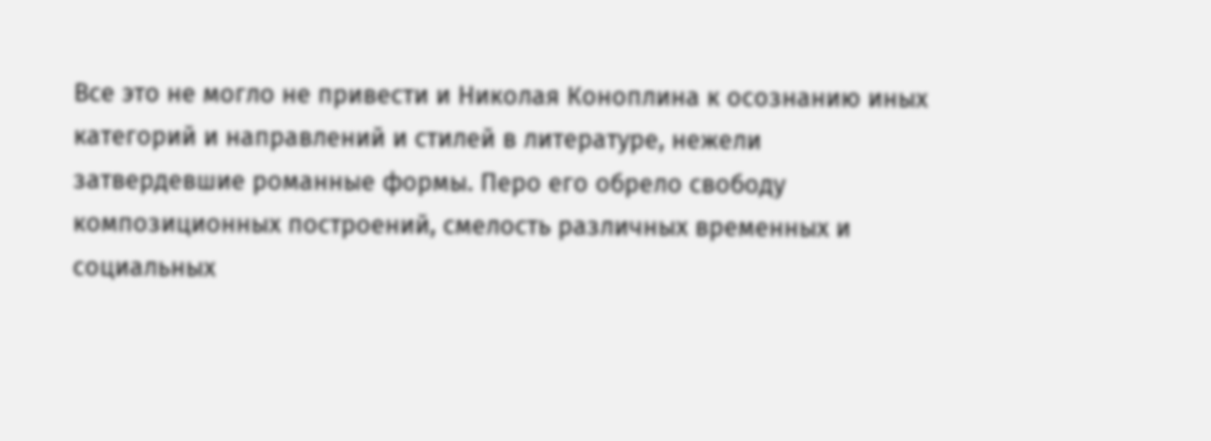Все это не могло не привести и Николая Коноплина к осознанию иных категорий и направлений и стилей в литературе, нежели затвердевшие романные формы. Перо его обрело свободу композиционных построений, смелость различных временных и социальных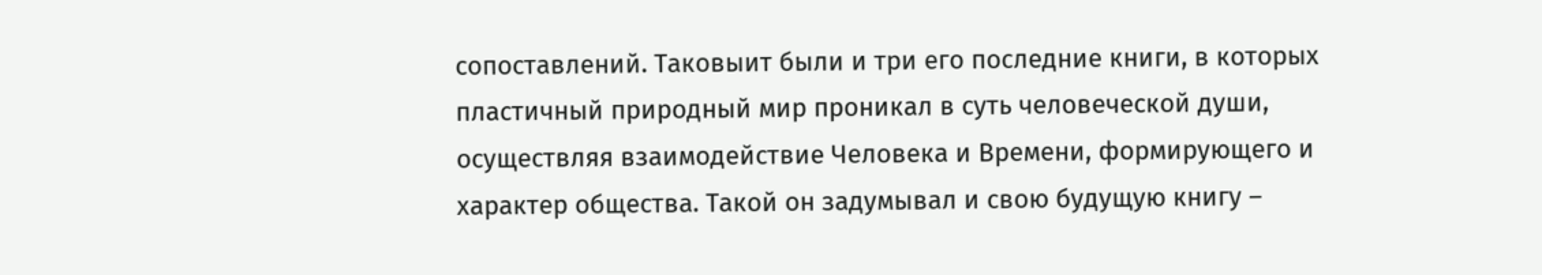сопоставлений. Таковыит были и три его последние книги, в которых пластичный природный мир проникал в суть человеческой души, осуществляя взаимодействие Человека и Времени, формирующего и характер общества. Такой он задумывал и свою будущую книгу –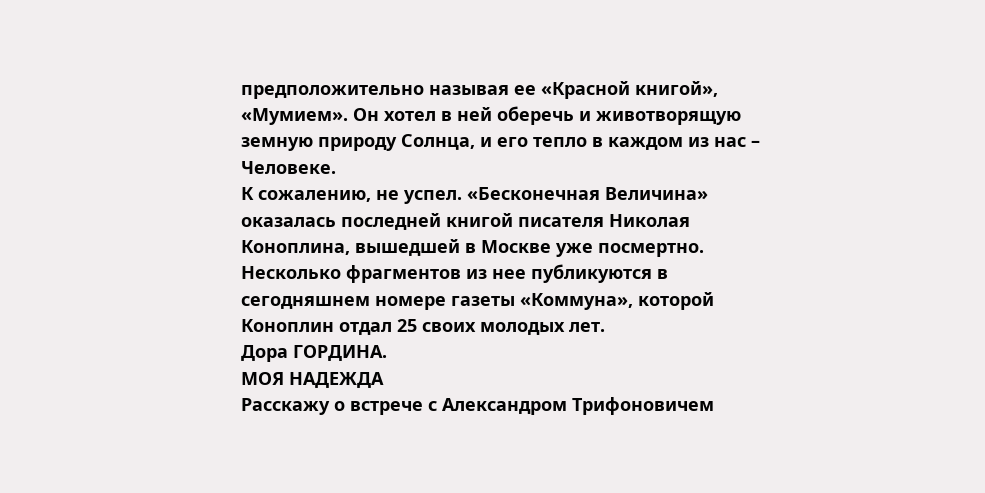предположительно называя ее «Красной книгой», «Мумием». Он хотел в ней оберечь и животворящую земную природу Солнца, и его тепло в каждом из нас – Человеке.
К сожалению, не успел. «Бесконечная Величина» оказалась последней книгой писателя Николая Коноплина, вышедшей в Москве уже посмертно. Несколько фрагментов из нее публикуются в сегодняшнем номере газеты «Коммуна», которой Коноплин отдал 25 своих молодых лет.
Дора ГОРДИНА.
МОЯ НАДЕЖДА
Расскажу о встрече с Александром Трифоновичем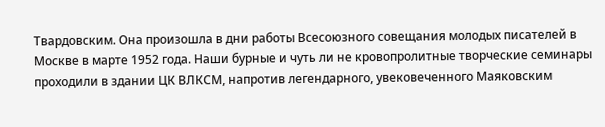Твардовским. Она произошла в дни работы Всесоюзного совещания молодых писателей в Москве в марте 1952 года. Наши бурные и чуть ли не кровопролитные творческие семинары проходили в здании ЦК ВЛКСМ, напротив легендарного, увековеченного Маяковским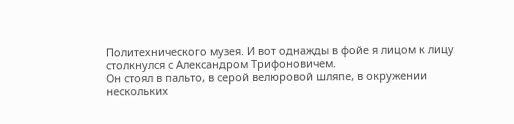Политехнического музея. И вот однажды в фойе я лицом к лицу столкнулся с Александром Трифоновичем.
Он стоял в пальто, в серой велюровой шляпе, в окружении нескольких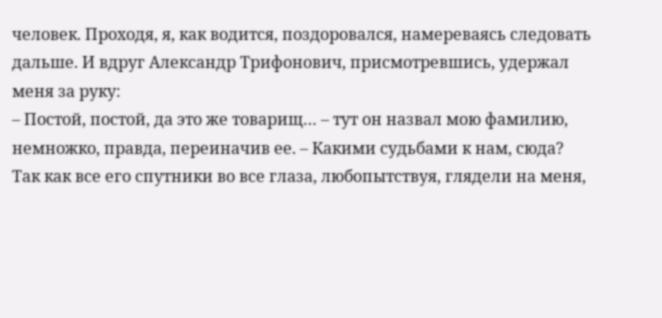человек. Проходя, я, как водится, поздоровался, намереваясь следовать дальше. И вдруг Александр Трифонович, присмотревшись, удержал меня за руку:
– Постой, постой, да это же товарищ… – тут он назвал мою фамилию, немножко, правда, переиначив ее. – Какими судьбами к нам, сюда?
Так как все его спутники во все глаза, любопытствуя, глядели на меня,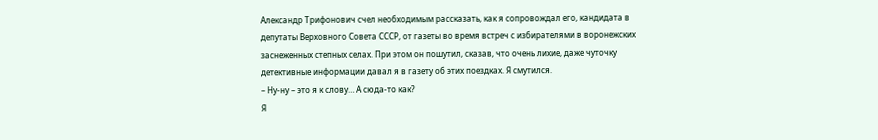Александр Трифонович счел необходимым рассказать, как я сопровождал его, кандидата в депутаты Верховного Совета СССР, от газеты во время встреч с избирателями в воронежских заснеженных степных селах. При этом он пошутил, сказав, что очень лихие, даже чуточку детективные информации давал я в газету об этих поездках. Я смутился.
– Ну-ну – это я к слову… А сюда-то как?
Я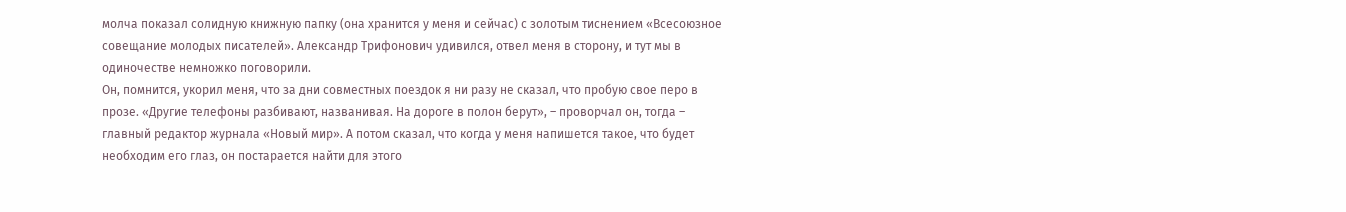молча показал солидную книжную папку (она хранится у меня и сейчас) с золотым тиснением «Всесоюзное совещание молодых писателей». Александр Трифонович удивился, отвел меня в сторону, и тут мы в одиночестве немножко поговорили.
Он, помнится, укорил меня, что за дни совместных поездок я ни разу не сказал, что пробую свое перо в прозе. «Другие телефоны разбивают, названивая. На дороге в полон берут», – проворчал он, тогда – главный редактор журнала «Новый мир». А потом сказал, что когда у меня напишется такое, что будет необходим его глаз, он постарается найти для этого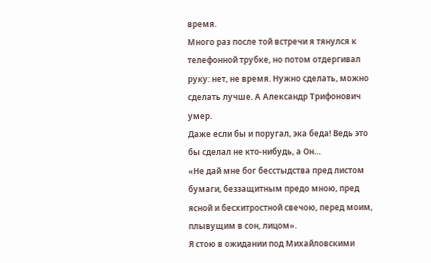время.
Много раз после той встречи я тянулся к телефонной трубке, но потом отдергивал руку: нет, не время. Нужно сделать, можно сделать лучше. А Александр Трифонович умер.
Даже если бы и поругал, эка беда! Ведь это бы сделал не кто-нибудь, а Он…
«Не дай мне бог бесстыдства пред листом бумаги, беззащитным предо мною, пред ясной и бесхитростной свечою, перед моим, плывущим в сон, лицом».
Я стою в ожидании под Михайловскими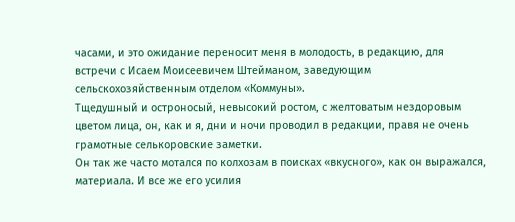часами, и это ожидание переносит меня в молодость, в редакцию, для встречи с Исаем Моисеевичем Штейманом, заведующим сельскохозяйственным отделом «Коммуны».
Тщедушный и остроносый, невысокий ростом, с желтоватым нездоровым цветом лица, он, как и я, дни и ночи проводил в редакции, правя не очень грамотные селькоровские заметки.
Он так же часто мотался по колхозам в поисках «вкусного», как он выражался, материала. И все же его усилия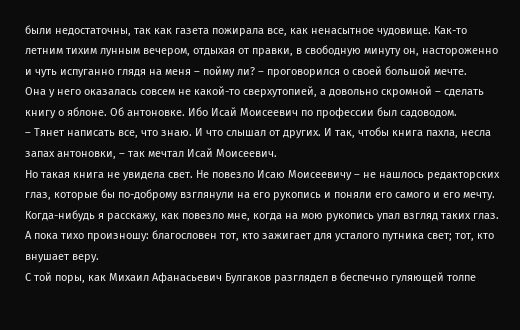были недостаточны, так как газета пожирала все, как ненасытное чудовище. Как-то летним тихим лунным вечером, отдыхая от правки, в свободную минуту он, настороженно и чуть испуганно глядя на меня – пойму ли? – проговорился о своей большой мечте.
Она у него оказалась совсем не какой-то сверхутопией, а довольно скромной – сделать книгу о яблоне. Об антоновке. Ибо Исай Моисеевич по профессии был садоводом.
– Тянет написать все, что знаю. И что слышал от других. И так, чтобы книга пахла, несла запах антоновки, – так мечтал Исай Моисеевич.
Но такая книга не увидела свет. Не повезло Исаю Моисеевичу – не нашлось редакторских глаз, которые бы по-доброму взглянули на его рукопись и поняли его самого и его мечту.
Когда-нибудь я расскажу, как повезло мне, когда на мою рукопись упал взгляд таких глаз. А пока тихо произношу: благословен тот, кто зажигает для усталого путника свет; тот, кто внушает веру.
С той поры, как Михаил Афанасьевич Булгаков разглядел в беспечно гуляющей толпе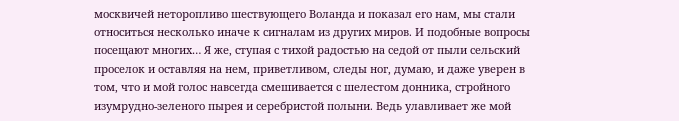москвичей неторопливо шествующего Воланда и показал его нам, мы стали относиться несколько иначе к сигналам из других миров. И подобные вопросы посещают многих… Я же, ступая с тихой радостью на седой от пыли сельский проселок и оставляя на нем, приветливом, следы ног, думаю, и даже уверен в том, что и мой голос навсегда смешивается с шелестом донника, стройного изумрудно-зеленого пырея и серебристой полыни. Ведь улавливает же мой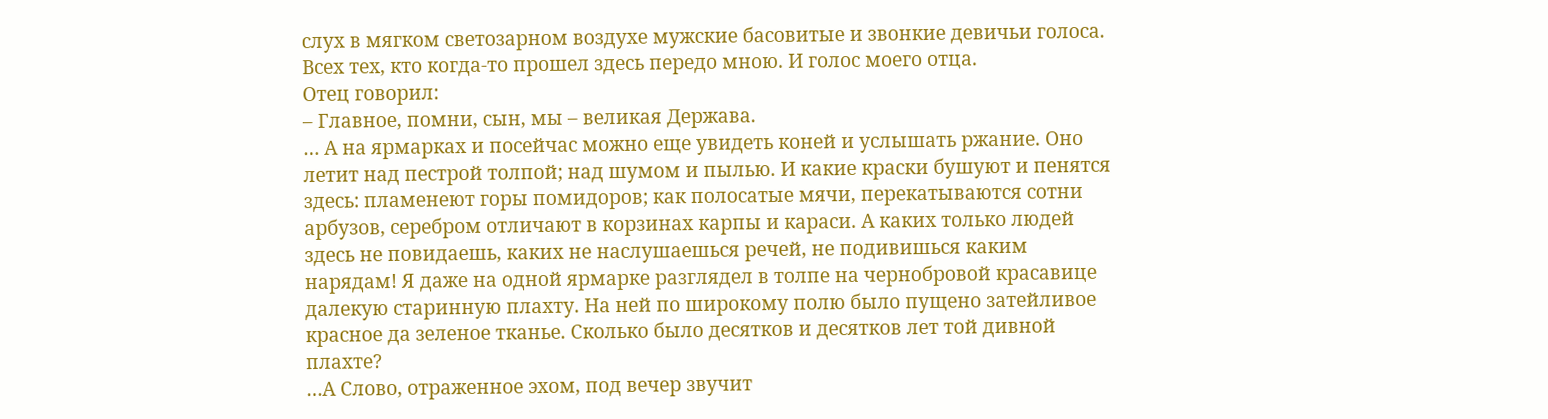слух в мягком светозарном воздухе мужские басовитые и звонкие девичьи голоса. Всех тех, кто когда-то прошел здесь передо мною. И голос моего отца.
Отец говорил:
– Главное, помни, сын, мы – великая Держава.
… А на ярмарках и посейчас можно еще увидеть коней и услышать ржание. Оно летит над пестрой толпой; над шумом и пылью. И какие краски бушуют и пенятся здесь: пламенеют горы помидоров; как полосатые мячи, перекатываются сотни арбузов, серебром отличают в корзинах карпы и караси. А каких только людей здесь не повидаешь, каких не наслушаешься речей, не подивишься каким нарядам! Я даже на одной ярмарке разглядел в толпе на чернобровой красавице далекую старинную плахту. На ней по широкому полю было пущено затейливое красное да зеленое тканье. Сколько было десятков и десятков лет той дивной плахте?
…А Слово, отраженное эхом, под вечер звучит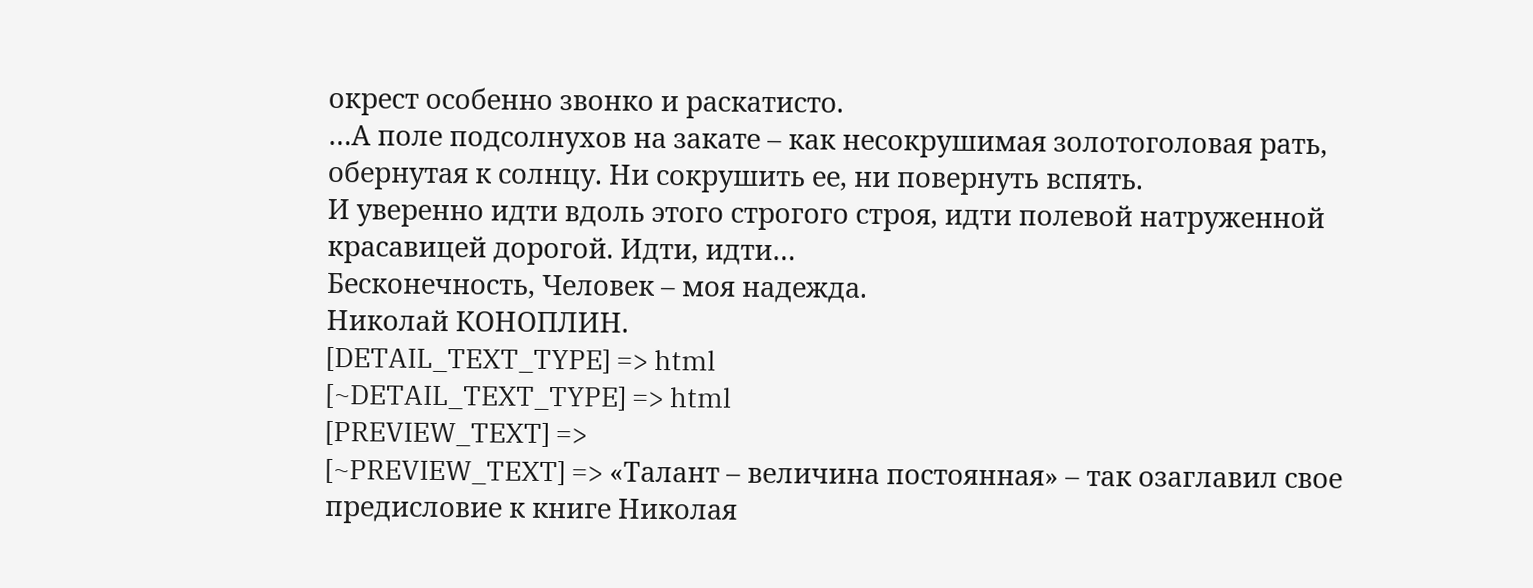окрест особенно звонко и раскатисто.
…А поле подсолнухов на закате – как несокрушимая золотоголовая рать, обернутая к солнцу. Ни сокрушить ее, ни повернуть вспять.
И уверенно идти вдоль этого строгого строя, идти полевой натруженной красавицей дорогой. Идти, идти…
Бесконечность, Человек – моя надежда.
Николай КОНОПЛИН.
[DETAIL_TEXT_TYPE] => html
[~DETAIL_TEXT_TYPE] => html
[PREVIEW_TEXT] =>
[~PREVIEW_TEXT] => «Талант – величина постоянная» – так озаглавил свое предисловие к книге Николая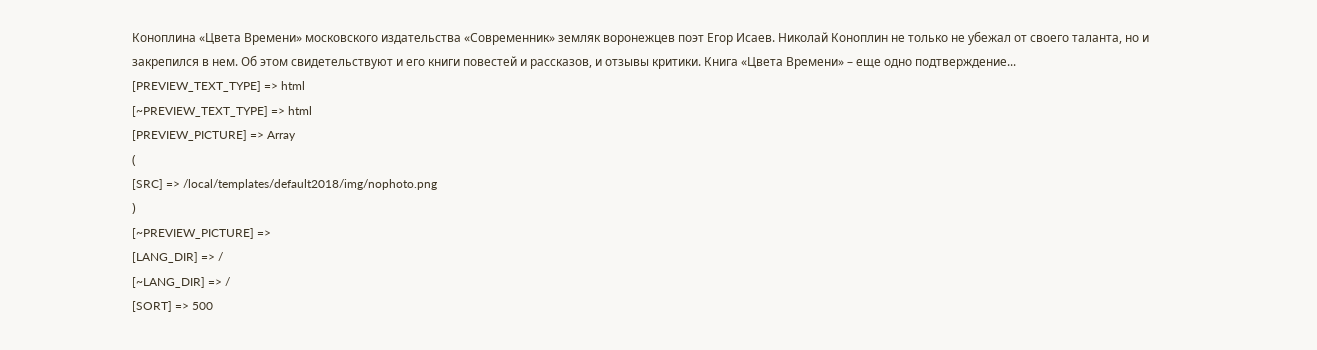Коноплина «Цвета Времени» московского издательства «Современник» земляк воронежцев поэт Егор Исаев. Николай Коноплин не только не убежал от своего таланта, но и закрепился в нем. Об этом свидетельствуют и его книги повестей и рассказов, и отзывы критики. Книга «Цвета Времени» – еще одно подтверждение...
[PREVIEW_TEXT_TYPE] => html
[~PREVIEW_TEXT_TYPE] => html
[PREVIEW_PICTURE] => Array
(
[SRC] => /local/templates/default2018/img/nophoto.png
)
[~PREVIEW_PICTURE] =>
[LANG_DIR] => /
[~LANG_DIR] => /
[SORT] => 500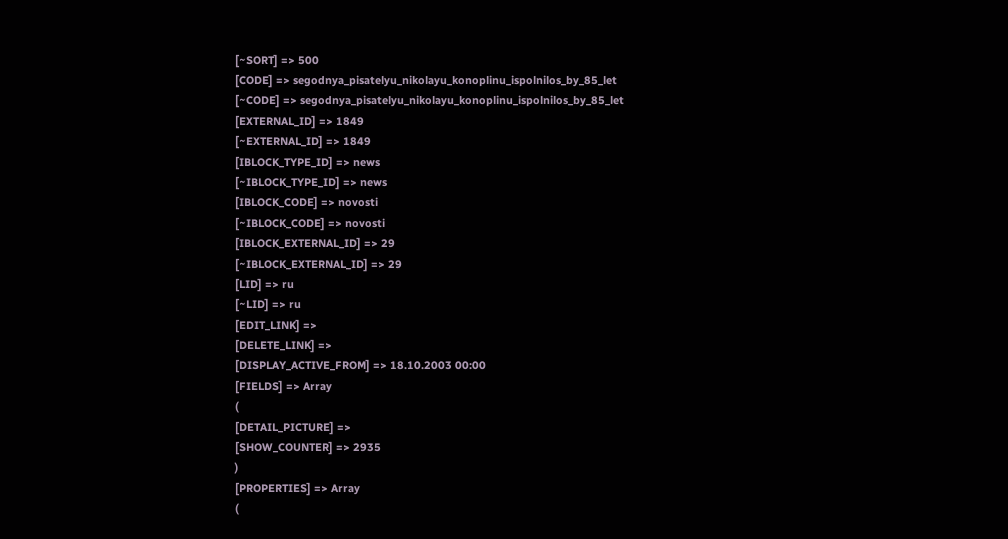[~SORT] => 500
[CODE] => segodnya_pisatelyu_nikolayu_konoplinu_ispolnilos_by_85_let
[~CODE] => segodnya_pisatelyu_nikolayu_konoplinu_ispolnilos_by_85_let
[EXTERNAL_ID] => 1849
[~EXTERNAL_ID] => 1849
[IBLOCK_TYPE_ID] => news
[~IBLOCK_TYPE_ID] => news
[IBLOCK_CODE] => novosti
[~IBLOCK_CODE] => novosti
[IBLOCK_EXTERNAL_ID] => 29
[~IBLOCK_EXTERNAL_ID] => 29
[LID] => ru
[~LID] => ru
[EDIT_LINK] =>
[DELETE_LINK] =>
[DISPLAY_ACTIVE_FROM] => 18.10.2003 00:00
[FIELDS] => Array
(
[DETAIL_PICTURE] =>
[SHOW_COUNTER] => 2935
)
[PROPERTIES] => Array
(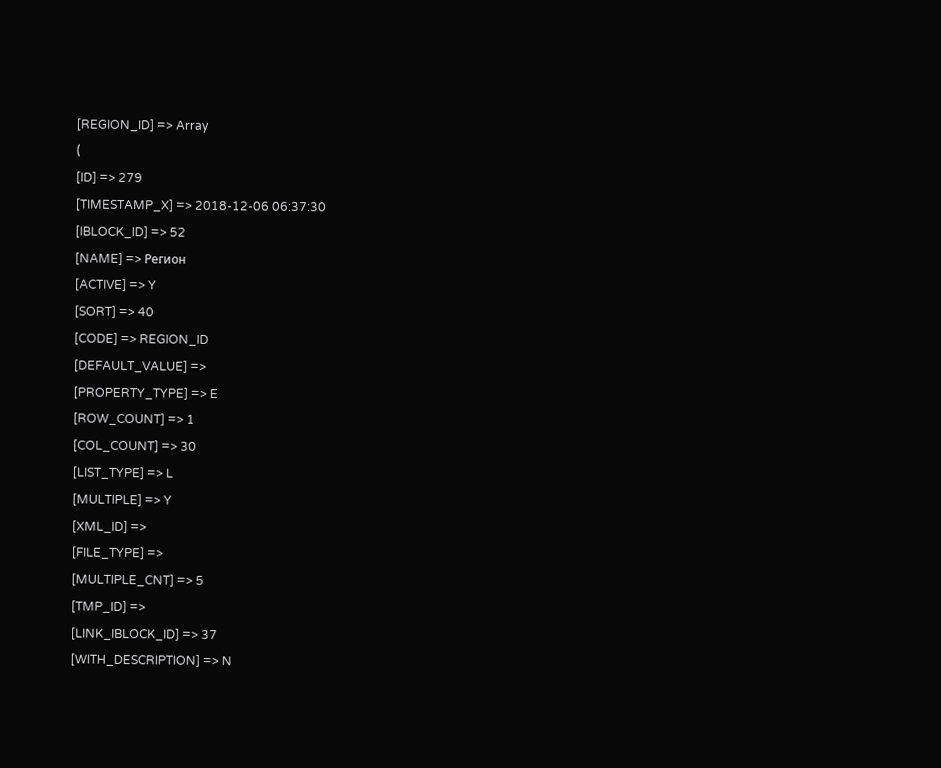[REGION_ID] => Array
(
[ID] => 279
[TIMESTAMP_X] => 2018-12-06 06:37:30
[IBLOCK_ID] => 52
[NAME] => Регион
[ACTIVE] => Y
[SORT] => 40
[CODE] => REGION_ID
[DEFAULT_VALUE] =>
[PROPERTY_TYPE] => E
[ROW_COUNT] => 1
[COL_COUNT] => 30
[LIST_TYPE] => L
[MULTIPLE] => Y
[XML_ID] =>
[FILE_TYPE] =>
[MULTIPLE_CNT] => 5
[TMP_ID] =>
[LINK_IBLOCK_ID] => 37
[WITH_DESCRIPTION] => N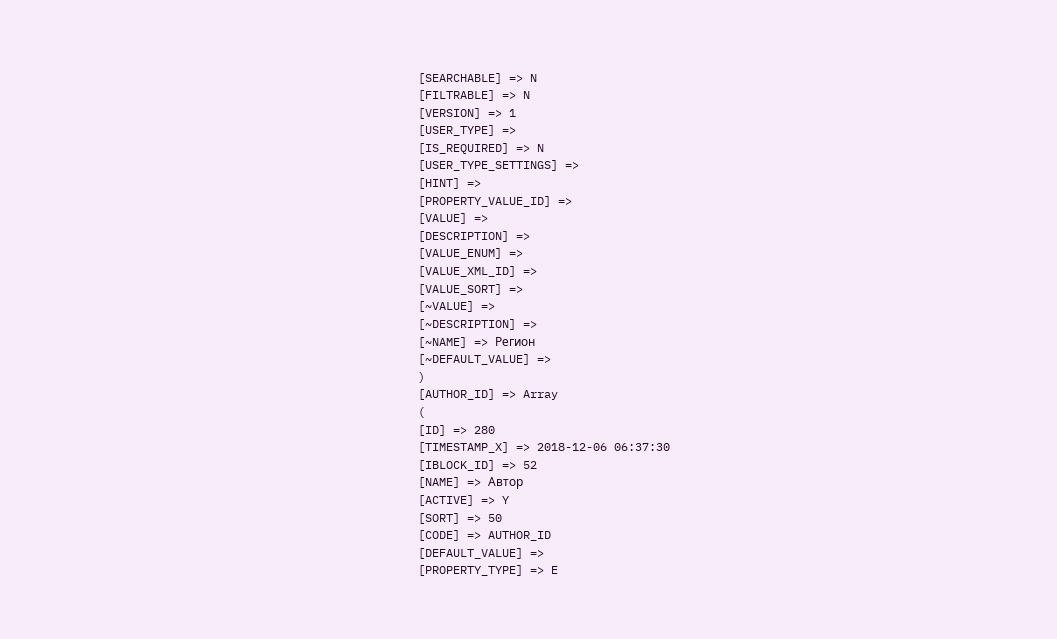[SEARCHABLE] => N
[FILTRABLE] => N
[VERSION] => 1
[USER_TYPE] =>
[IS_REQUIRED] => N
[USER_TYPE_SETTINGS] =>
[HINT] =>
[PROPERTY_VALUE_ID] =>
[VALUE] =>
[DESCRIPTION] =>
[VALUE_ENUM] =>
[VALUE_XML_ID] =>
[VALUE_SORT] =>
[~VALUE] =>
[~DESCRIPTION] =>
[~NAME] => Регион
[~DEFAULT_VALUE] =>
)
[AUTHOR_ID] => Array
(
[ID] => 280
[TIMESTAMP_X] => 2018-12-06 06:37:30
[IBLOCK_ID] => 52
[NAME] => Автор
[ACTIVE] => Y
[SORT] => 50
[CODE] => AUTHOR_ID
[DEFAULT_VALUE] =>
[PROPERTY_TYPE] => E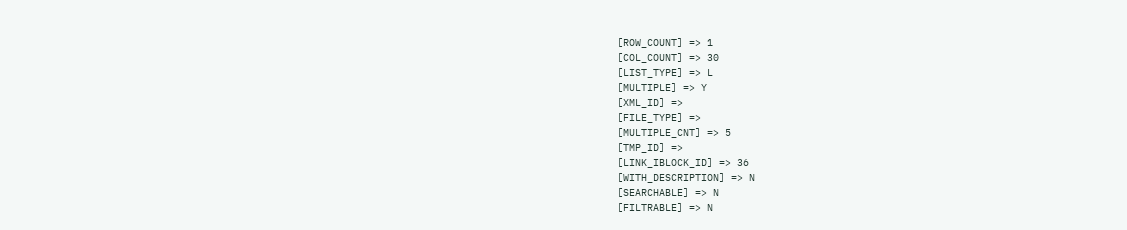[ROW_COUNT] => 1
[COL_COUNT] => 30
[LIST_TYPE] => L
[MULTIPLE] => Y
[XML_ID] =>
[FILE_TYPE] =>
[MULTIPLE_CNT] => 5
[TMP_ID] =>
[LINK_IBLOCK_ID] => 36
[WITH_DESCRIPTION] => N
[SEARCHABLE] => N
[FILTRABLE] => N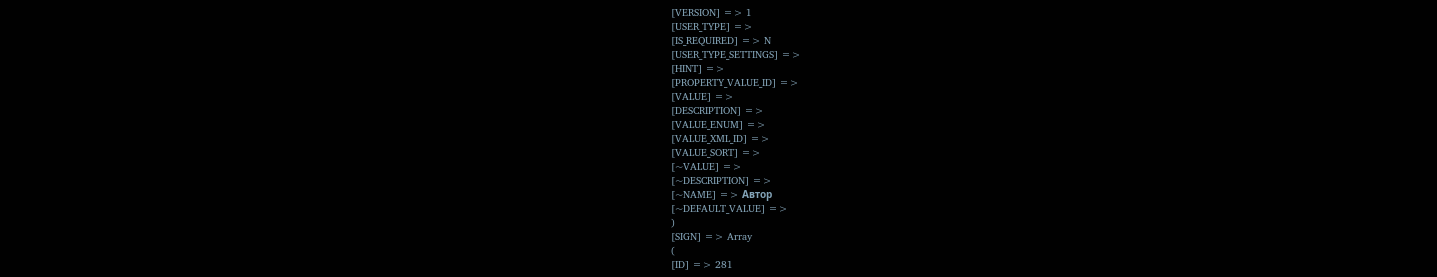[VERSION] => 1
[USER_TYPE] =>
[IS_REQUIRED] => N
[USER_TYPE_SETTINGS] =>
[HINT] =>
[PROPERTY_VALUE_ID] =>
[VALUE] =>
[DESCRIPTION] =>
[VALUE_ENUM] =>
[VALUE_XML_ID] =>
[VALUE_SORT] =>
[~VALUE] =>
[~DESCRIPTION] =>
[~NAME] => Автор
[~DEFAULT_VALUE] =>
)
[SIGN] => Array
(
[ID] => 281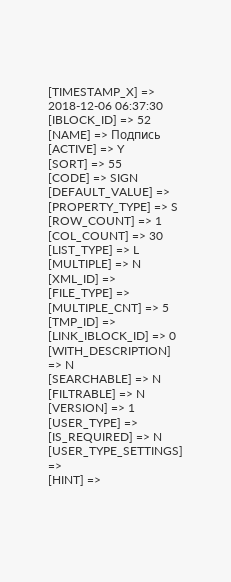[TIMESTAMP_X] => 2018-12-06 06:37:30
[IBLOCK_ID] => 52
[NAME] => Подпись
[ACTIVE] => Y
[SORT] => 55
[CODE] => SIGN
[DEFAULT_VALUE] =>
[PROPERTY_TYPE] => S
[ROW_COUNT] => 1
[COL_COUNT] => 30
[LIST_TYPE] => L
[MULTIPLE] => N
[XML_ID] =>
[FILE_TYPE] =>
[MULTIPLE_CNT] => 5
[TMP_ID] =>
[LINK_IBLOCK_ID] => 0
[WITH_DESCRIPTION] => N
[SEARCHABLE] => N
[FILTRABLE] => N
[VERSION] => 1
[USER_TYPE] =>
[IS_REQUIRED] => N
[USER_TYPE_SETTINGS] =>
[HINT] =>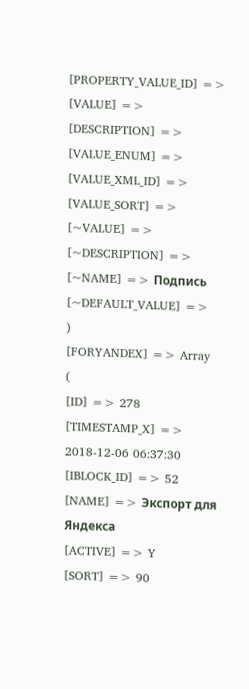[PROPERTY_VALUE_ID] =>
[VALUE] =>
[DESCRIPTION] =>
[VALUE_ENUM] =>
[VALUE_XML_ID] =>
[VALUE_SORT] =>
[~VALUE] =>
[~DESCRIPTION] =>
[~NAME] => Подпись
[~DEFAULT_VALUE] =>
)
[FORYANDEX] => Array
(
[ID] => 278
[TIMESTAMP_X] => 2018-12-06 06:37:30
[IBLOCK_ID] => 52
[NAME] => Экспорт для Яндекса
[ACTIVE] => Y
[SORT] => 90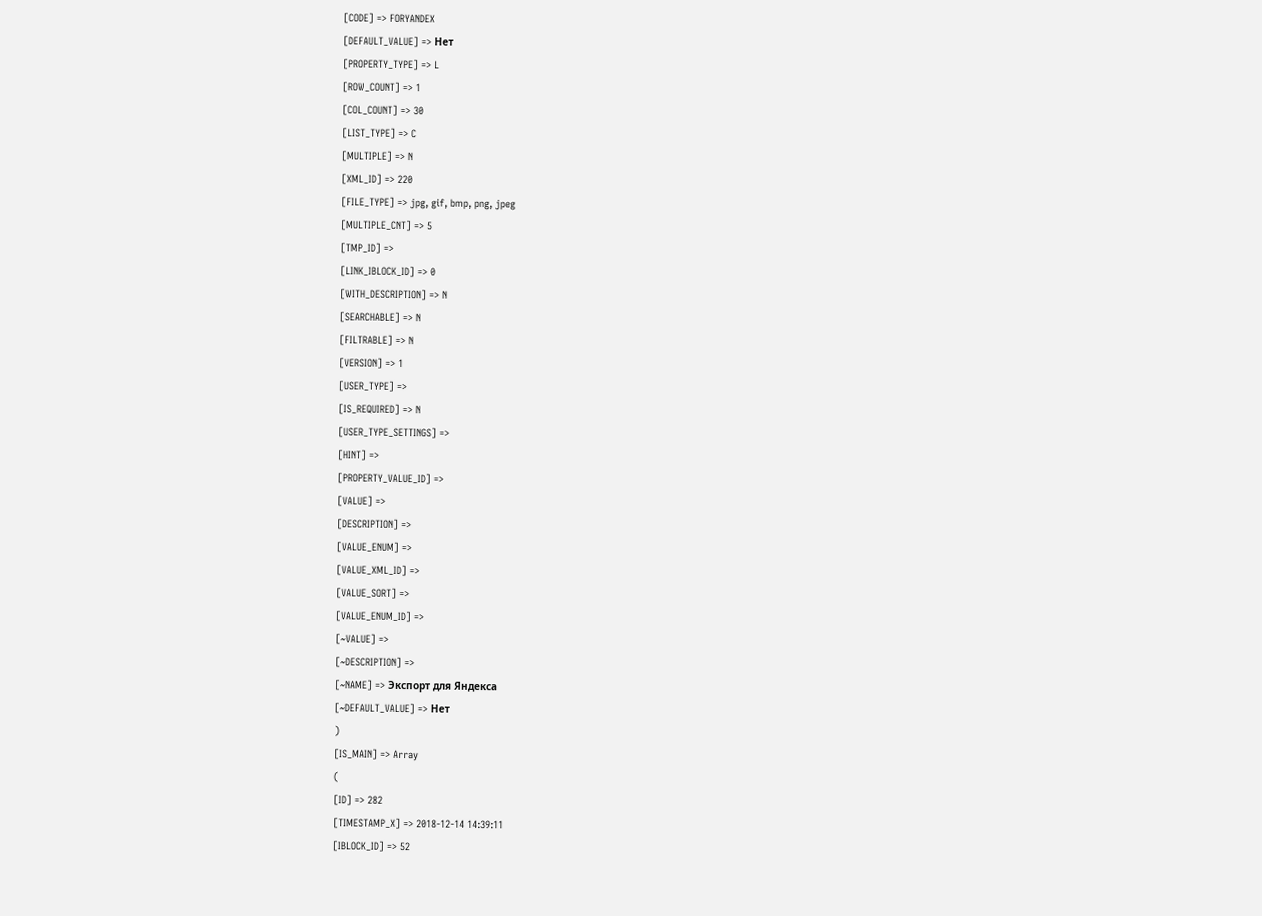[CODE] => FORYANDEX
[DEFAULT_VALUE] => Нет
[PROPERTY_TYPE] => L
[ROW_COUNT] => 1
[COL_COUNT] => 30
[LIST_TYPE] => C
[MULTIPLE] => N
[XML_ID] => 220
[FILE_TYPE] => jpg, gif, bmp, png, jpeg
[MULTIPLE_CNT] => 5
[TMP_ID] =>
[LINK_IBLOCK_ID] => 0
[WITH_DESCRIPTION] => N
[SEARCHABLE] => N
[FILTRABLE] => N
[VERSION] => 1
[USER_TYPE] =>
[IS_REQUIRED] => N
[USER_TYPE_SETTINGS] =>
[HINT] =>
[PROPERTY_VALUE_ID] =>
[VALUE] =>
[DESCRIPTION] =>
[VALUE_ENUM] =>
[VALUE_XML_ID] =>
[VALUE_SORT] =>
[VALUE_ENUM_ID] =>
[~VALUE] =>
[~DESCRIPTION] =>
[~NAME] => Экспорт для Яндекса
[~DEFAULT_VALUE] => Нет
)
[IS_MAIN] => Array
(
[ID] => 282
[TIMESTAMP_X] => 2018-12-14 14:39:11
[IBLOCK_ID] => 52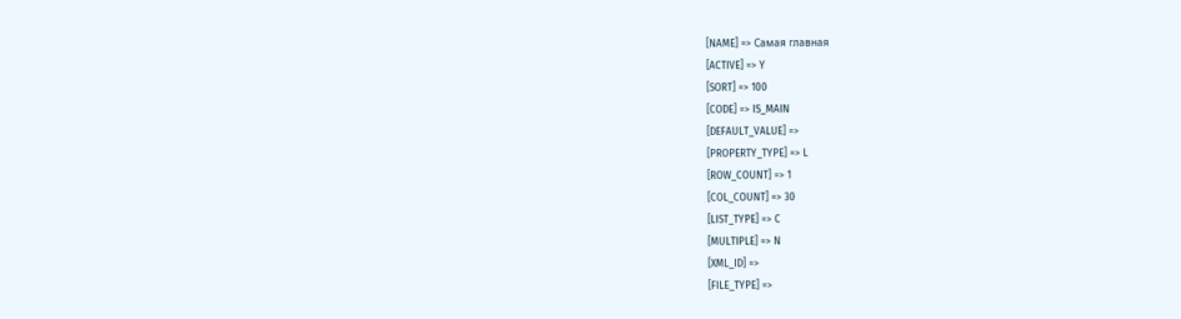[NAME] => Самая главная
[ACTIVE] => Y
[SORT] => 100
[CODE] => IS_MAIN
[DEFAULT_VALUE] =>
[PROPERTY_TYPE] => L
[ROW_COUNT] => 1
[COL_COUNT] => 30
[LIST_TYPE] => C
[MULTIPLE] => N
[XML_ID] =>
[FILE_TYPE] =>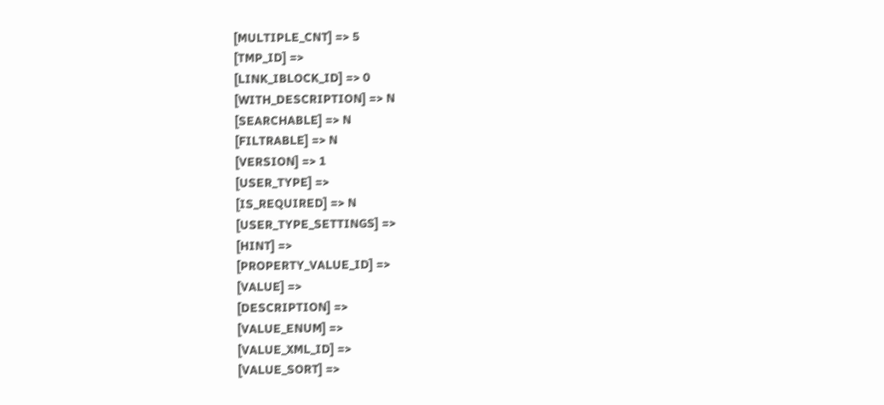[MULTIPLE_CNT] => 5
[TMP_ID] =>
[LINK_IBLOCK_ID] => 0
[WITH_DESCRIPTION] => N
[SEARCHABLE] => N
[FILTRABLE] => N
[VERSION] => 1
[USER_TYPE] =>
[IS_REQUIRED] => N
[USER_TYPE_SETTINGS] =>
[HINT] =>
[PROPERTY_VALUE_ID] =>
[VALUE] =>
[DESCRIPTION] =>
[VALUE_ENUM] =>
[VALUE_XML_ID] =>
[VALUE_SORT] =>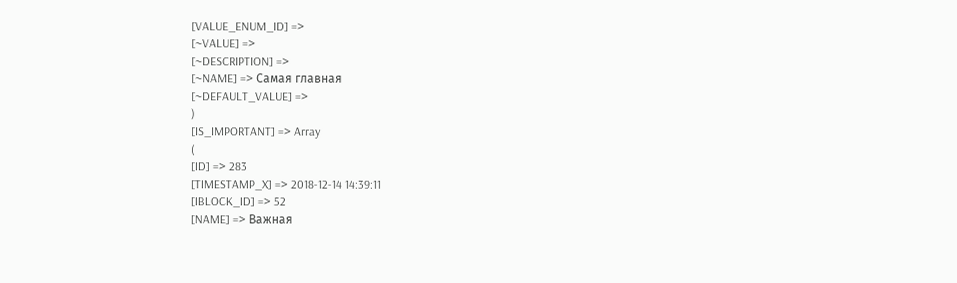[VALUE_ENUM_ID] =>
[~VALUE] =>
[~DESCRIPTION] =>
[~NAME] => Самая главная
[~DEFAULT_VALUE] =>
)
[IS_IMPORTANT] => Array
(
[ID] => 283
[TIMESTAMP_X] => 2018-12-14 14:39:11
[IBLOCK_ID] => 52
[NAME] => Важная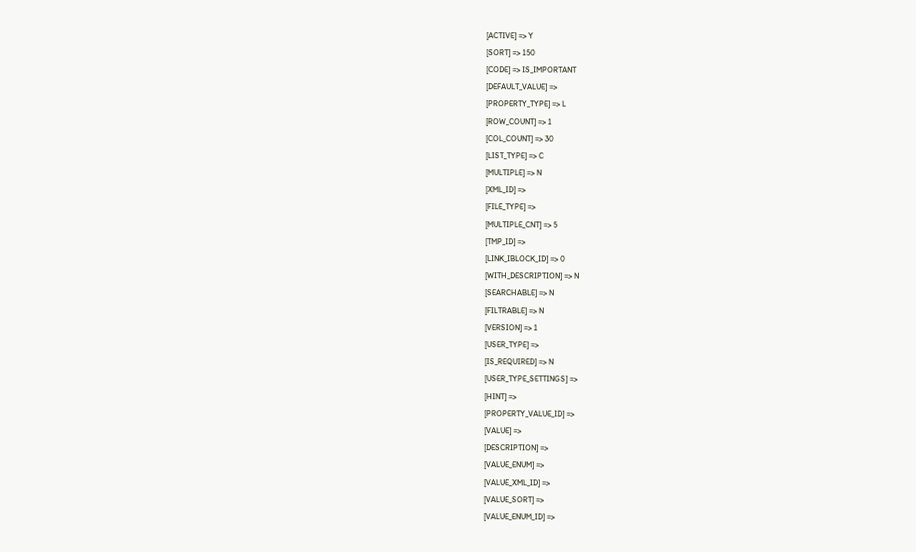[ACTIVE] => Y
[SORT] => 150
[CODE] => IS_IMPORTANT
[DEFAULT_VALUE] =>
[PROPERTY_TYPE] => L
[ROW_COUNT] => 1
[COL_COUNT] => 30
[LIST_TYPE] => C
[MULTIPLE] => N
[XML_ID] =>
[FILE_TYPE] =>
[MULTIPLE_CNT] => 5
[TMP_ID] =>
[LINK_IBLOCK_ID] => 0
[WITH_DESCRIPTION] => N
[SEARCHABLE] => N
[FILTRABLE] => N
[VERSION] => 1
[USER_TYPE] =>
[IS_REQUIRED] => N
[USER_TYPE_SETTINGS] =>
[HINT] =>
[PROPERTY_VALUE_ID] =>
[VALUE] =>
[DESCRIPTION] =>
[VALUE_ENUM] =>
[VALUE_XML_ID] =>
[VALUE_SORT] =>
[VALUE_ENUM_ID] =>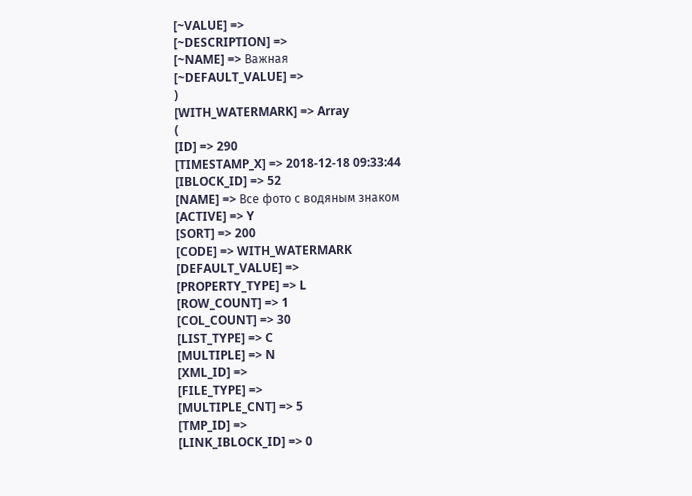[~VALUE] =>
[~DESCRIPTION] =>
[~NAME] => Важная
[~DEFAULT_VALUE] =>
)
[WITH_WATERMARK] => Array
(
[ID] => 290
[TIMESTAMP_X] => 2018-12-18 09:33:44
[IBLOCK_ID] => 52
[NAME] => Все фото с водяным знаком
[ACTIVE] => Y
[SORT] => 200
[CODE] => WITH_WATERMARK
[DEFAULT_VALUE] =>
[PROPERTY_TYPE] => L
[ROW_COUNT] => 1
[COL_COUNT] => 30
[LIST_TYPE] => C
[MULTIPLE] => N
[XML_ID] =>
[FILE_TYPE] =>
[MULTIPLE_CNT] => 5
[TMP_ID] =>
[LINK_IBLOCK_ID] => 0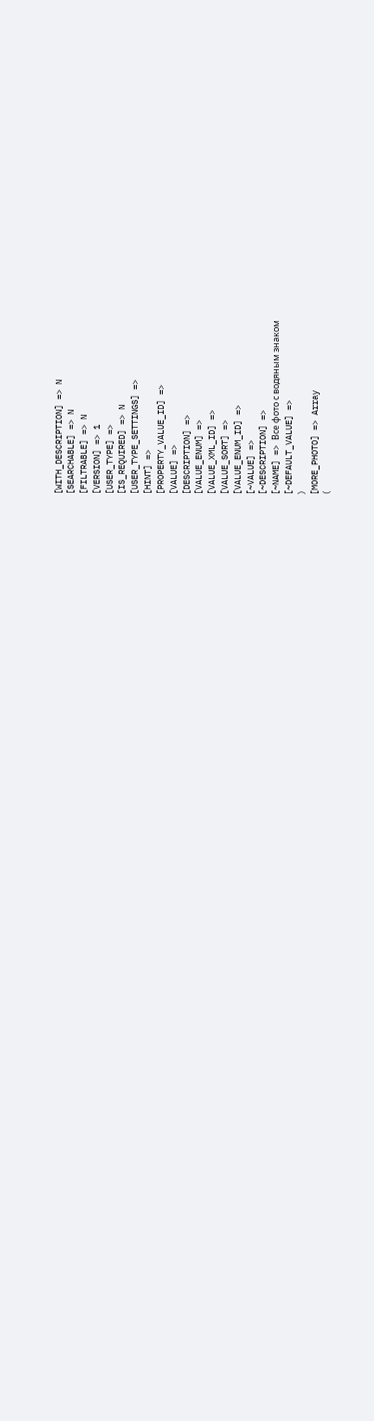[WITH_DESCRIPTION] => N
[SEARCHABLE] => N
[FILTRABLE] => N
[VERSION] => 1
[USER_TYPE] =>
[IS_REQUIRED] => N
[USER_TYPE_SETTINGS] =>
[HINT] =>
[PROPERTY_VALUE_ID] =>
[VALUE] =>
[DESCRIPTION] =>
[VALUE_ENUM] =>
[VALUE_XML_ID] =>
[VALUE_SORT] =>
[VALUE_ENUM_ID] =>
[~VALUE] =>
[~DESCRIPTION] =>
[~NAME] => Все фото с водяным знаком
[~DEFAULT_VALUE] =>
)
[MORE_PHOTO] => Array
(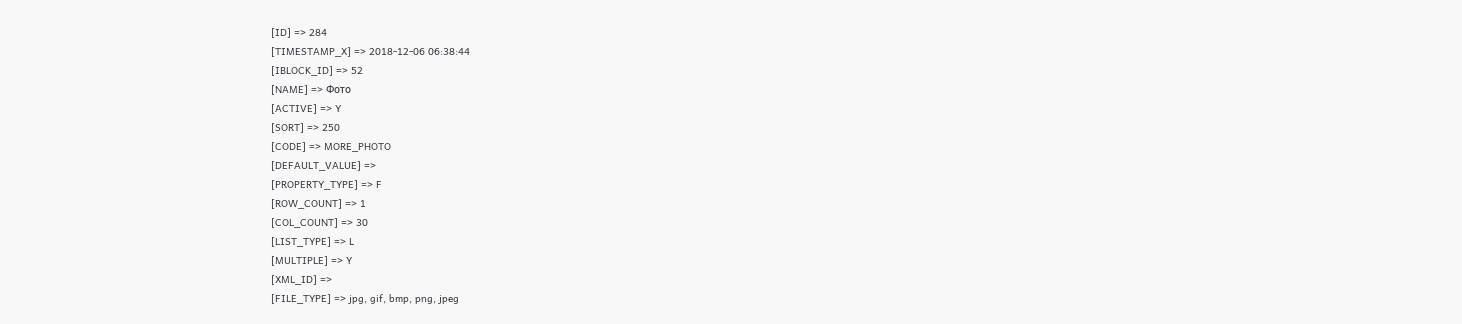[ID] => 284
[TIMESTAMP_X] => 2018-12-06 06:38:44
[IBLOCK_ID] => 52
[NAME] => Фото
[ACTIVE] => Y
[SORT] => 250
[CODE] => MORE_PHOTO
[DEFAULT_VALUE] =>
[PROPERTY_TYPE] => F
[ROW_COUNT] => 1
[COL_COUNT] => 30
[LIST_TYPE] => L
[MULTIPLE] => Y
[XML_ID] =>
[FILE_TYPE] => jpg, gif, bmp, png, jpeg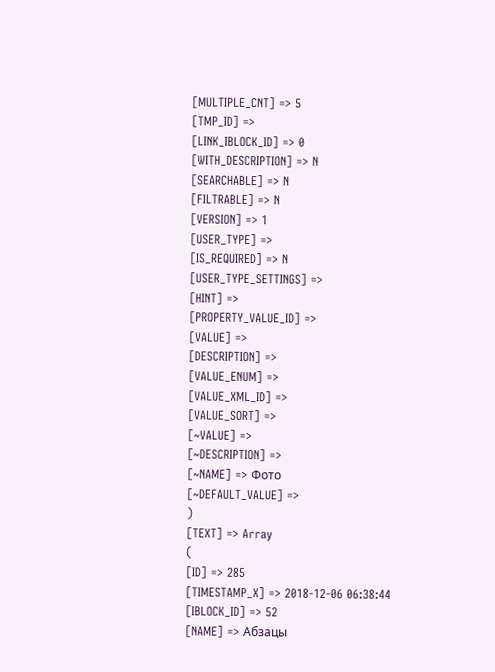[MULTIPLE_CNT] => 5
[TMP_ID] =>
[LINK_IBLOCK_ID] => 0
[WITH_DESCRIPTION] => N
[SEARCHABLE] => N
[FILTRABLE] => N
[VERSION] => 1
[USER_TYPE] =>
[IS_REQUIRED] => N
[USER_TYPE_SETTINGS] =>
[HINT] =>
[PROPERTY_VALUE_ID] =>
[VALUE] =>
[DESCRIPTION] =>
[VALUE_ENUM] =>
[VALUE_XML_ID] =>
[VALUE_SORT] =>
[~VALUE] =>
[~DESCRIPTION] =>
[~NAME] => Фото
[~DEFAULT_VALUE] =>
)
[TEXT] => Array
(
[ID] => 285
[TIMESTAMP_X] => 2018-12-06 06:38:44
[IBLOCK_ID] => 52
[NAME] => Абзацы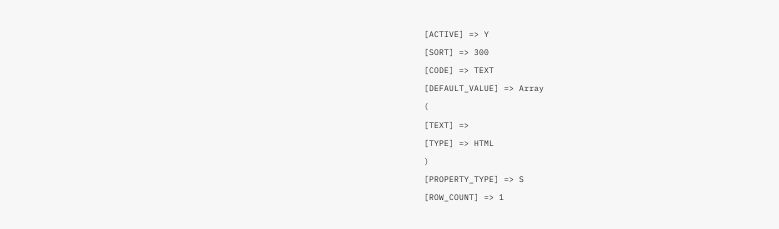[ACTIVE] => Y
[SORT] => 300
[CODE] => TEXT
[DEFAULT_VALUE] => Array
(
[TEXT] =>
[TYPE] => HTML
)
[PROPERTY_TYPE] => S
[ROW_COUNT] => 1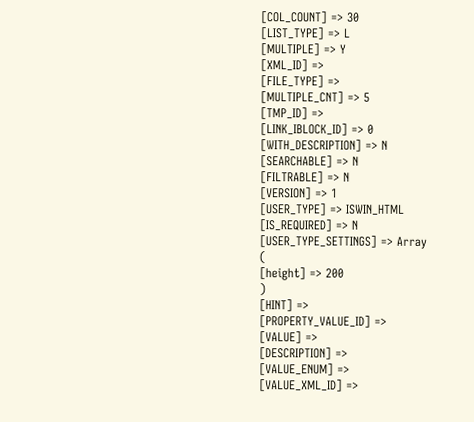[COL_COUNT] => 30
[LIST_TYPE] => L
[MULTIPLE] => Y
[XML_ID] =>
[FILE_TYPE] =>
[MULTIPLE_CNT] => 5
[TMP_ID] =>
[LINK_IBLOCK_ID] => 0
[WITH_DESCRIPTION] => N
[SEARCHABLE] => N
[FILTRABLE] => N
[VERSION] => 1
[USER_TYPE] => ISWIN_HTML
[IS_REQUIRED] => N
[USER_TYPE_SETTINGS] => Array
(
[height] => 200
)
[HINT] =>
[PROPERTY_VALUE_ID] =>
[VALUE] =>
[DESCRIPTION] =>
[VALUE_ENUM] =>
[VALUE_XML_ID] =>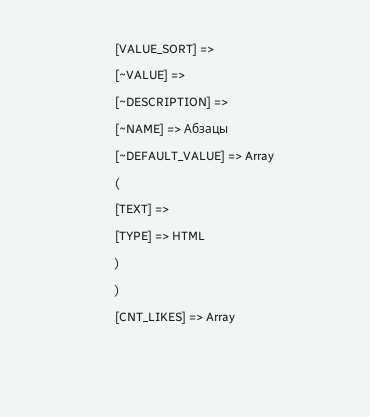[VALUE_SORT] =>
[~VALUE] =>
[~DESCRIPTION] =>
[~NAME] => Абзацы
[~DEFAULT_VALUE] => Array
(
[TEXT] =>
[TYPE] => HTML
)
)
[CNT_LIKES] => Array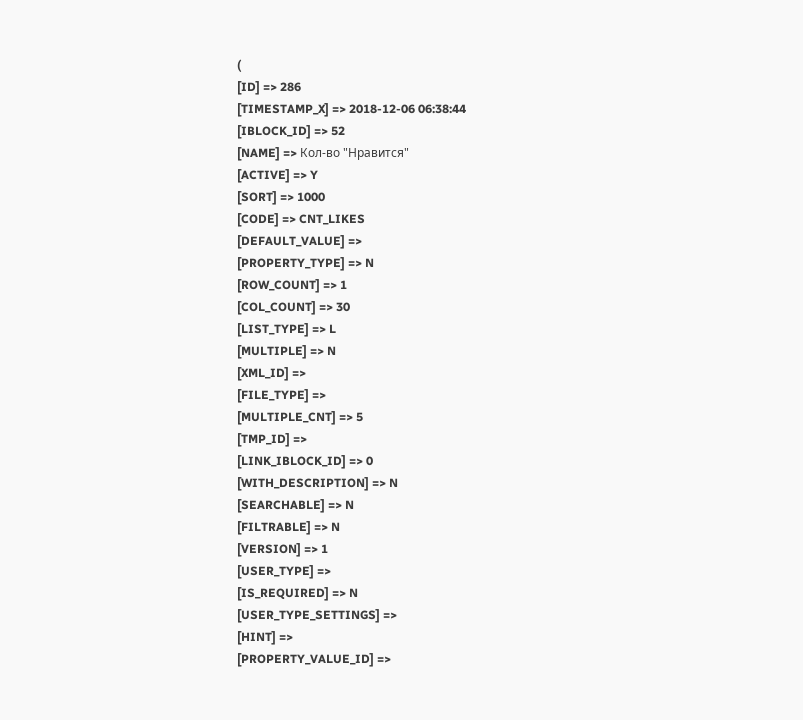(
[ID] => 286
[TIMESTAMP_X] => 2018-12-06 06:38:44
[IBLOCK_ID] => 52
[NAME] => Кол-во "Нравится"
[ACTIVE] => Y
[SORT] => 1000
[CODE] => CNT_LIKES
[DEFAULT_VALUE] =>
[PROPERTY_TYPE] => N
[ROW_COUNT] => 1
[COL_COUNT] => 30
[LIST_TYPE] => L
[MULTIPLE] => N
[XML_ID] =>
[FILE_TYPE] =>
[MULTIPLE_CNT] => 5
[TMP_ID] =>
[LINK_IBLOCK_ID] => 0
[WITH_DESCRIPTION] => N
[SEARCHABLE] => N
[FILTRABLE] => N
[VERSION] => 1
[USER_TYPE] =>
[IS_REQUIRED] => N
[USER_TYPE_SETTINGS] =>
[HINT] =>
[PROPERTY_VALUE_ID] =>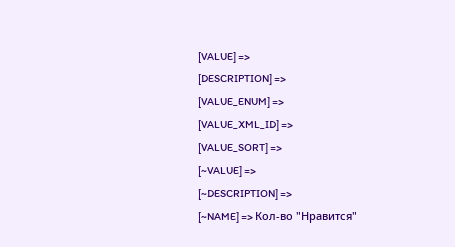[VALUE] =>
[DESCRIPTION] =>
[VALUE_ENUM] =>
[VALUE_XML_ID] =>
[VALUE_SORT] =>
[~VALUE] =>
[~DESCRIPTION] =>
[~NAME] => Кол-во "Нравится"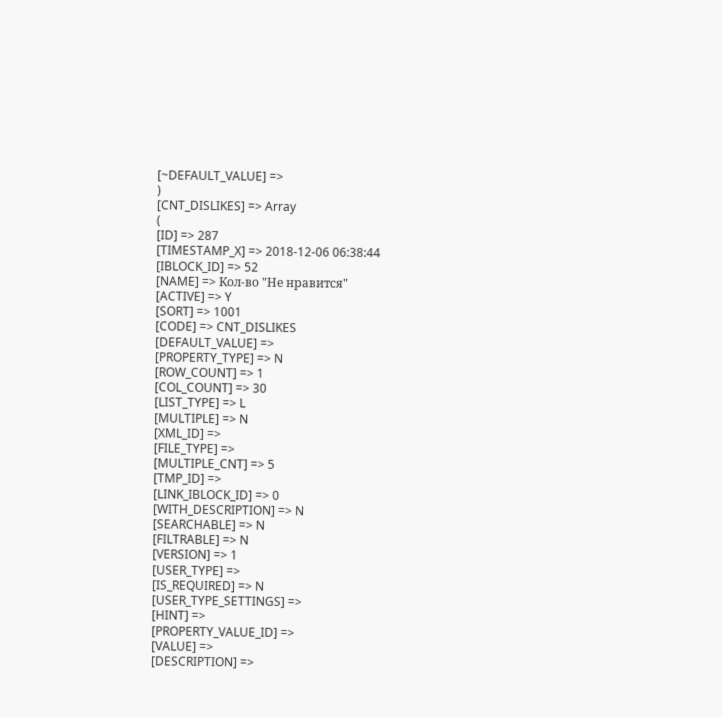[~DEFAULT_VALUE] =>
)
[CNT_DISLIKES] => Array
(
[ID] => 287
[TIMESTAMP_X] => 2018-12-06 06:38:44
[IBLOCK_ID] => 52
[NAME] => Кол-во "Не нравится"
[ACTIVE] => Y
[SORT] => 1001
[CODE] => CNT_DISLIKES
[DEFAULT_VALUE] =>
[PROPERTY_TYPE] => N
[ROW_COUNT] => 1
[COL_COUNT] => 30
[LIST_TYPE] => L
[MULTIPLE] => N
[XML_ID] =>
[FILE_TYPE] =>
[MULTIPLE_CNT] => 5
[TMP_ID] =>
[LINK_IBLOCK_ID] => 0
[WITH_DESCRIPTION] => N
[SEARCHABLE] => N
[FILTRABLE] => N
[VERSION] => 1
[USER_TYPE] =>
[IS_REQUIRED] => N
[USER_TYPE_SETTINGS] =>
[HINT] =>
[PROPERTY_VALUE_ID] =>
[VALUE] =>
[DESCRIPTION] =>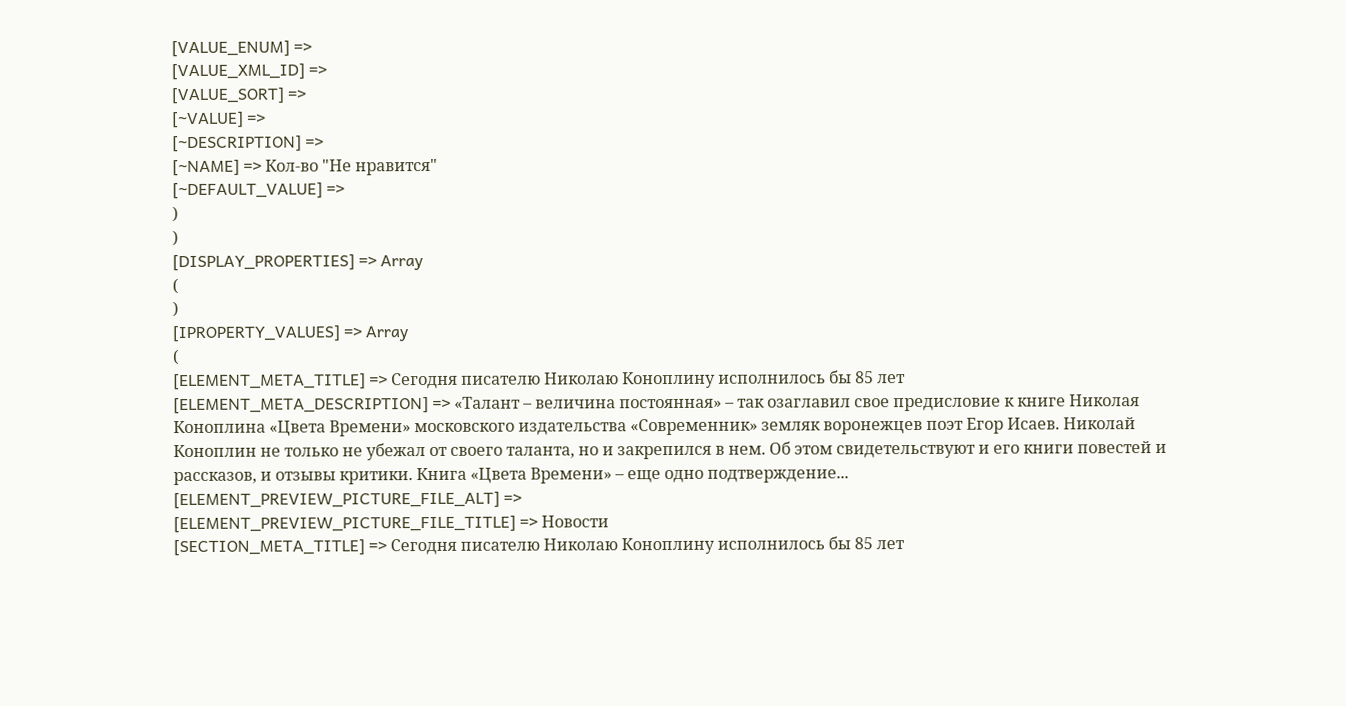[VALUE_ENUM] =>
[VALUE_XML_ID] =>
[VALUE_SORT] =>
[~VALUE] =>
[~DESCRIPTION] =>
[~NAME] => Кол-во "Не нравится"
[~DEFAULT_VALUE] =>
)
)
[DISPLAY_PROPERTIES] => Array
(
)
[IPROPERTY_VALUES] => Array
(
[ELEMENT_META_TITLE] => Сегодня писателю Николаю Коноплину исполнилось бы 85 лет
[ELEMENT_META_DESCRIPTION] => «Талант – величина постоянная» – так озаглавил свое предисловие к книге Николая Коноплина «Цвета Времени» московского издательства «Современник» земляк воронежцев поэт Егор Исаев. Николай Коноплин не только не убежал от своего таланта, но и закрепился в нем. Об этом свидетельствуют и его книги повестей и рассказов, и отзывы критики. Книга «Цвета Времени» – еще одно подтверждение...
[ELEMENT_PREVIEW_PICTURE_FILE_ALT] =>
[ELEMENT_PREVIEW_PICTURE_FILE_TITLE] => Новости
[SECTION_META_TITLE] => Сегодня писателю Николаю Коноплину исполнилось бы 85 лет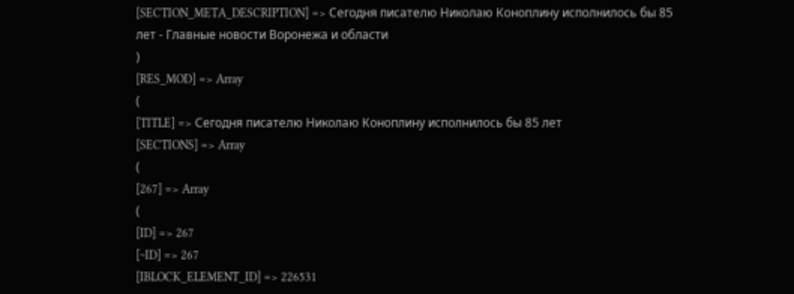[SECTION_META_DESCRIPTION] => Сегодня писателю Николаю Коноплину исполнилось бы 85 лет - Главные новости Воронежа и области
)
[RES_MOD] => Array
(
[TITLE] => Сегодня писателю Николаю Коноплину исполнилось бы 85 лет
[SECTIONS] => Array
(
[267] => Array
(
[ID] => 267
[~ID] => 267
[IBLOCK_ELEMENT_ID] => 226531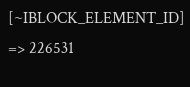[~IBLOCK_ELEMENT_ID] => 226531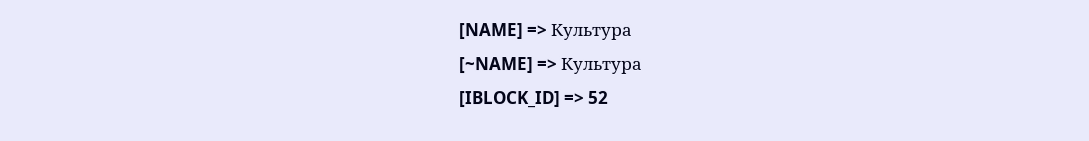[NAME] => Культура
[~NAME] => Культура
[IBLOCK_ID] => 52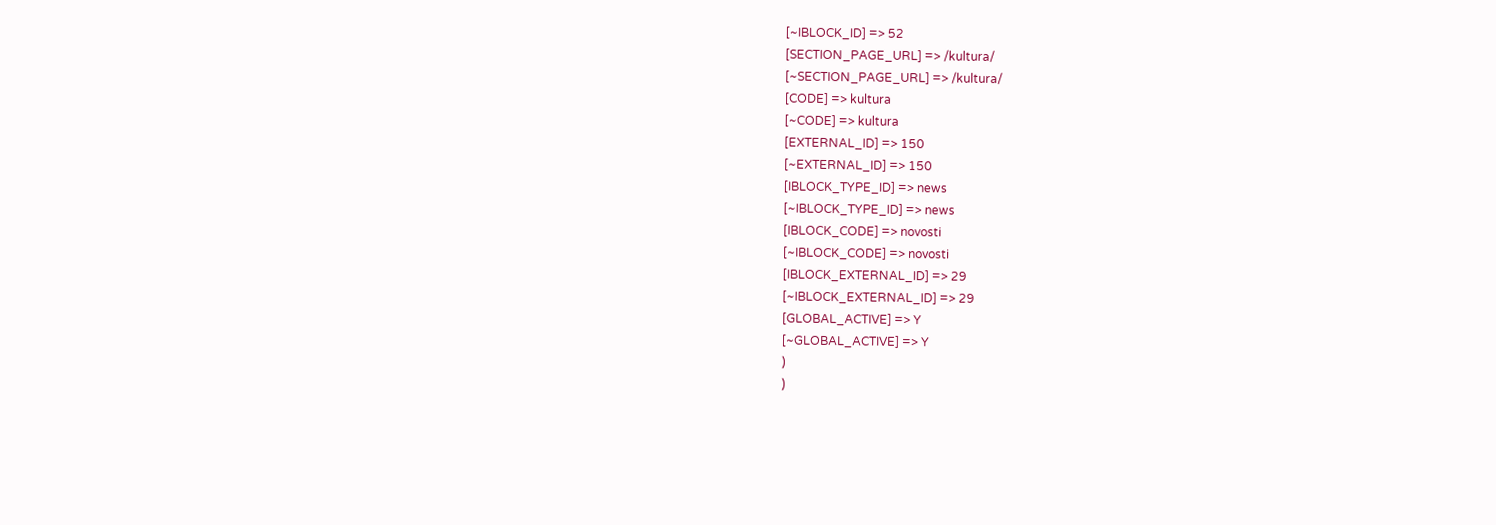[~IBLOCK_ID] => 52
[SECTION_PAGE_URL] => /kultura/
[~SECTION_PAGE_URL] => /kultura/
[CODE] => kultura
[~CODE] => kultura
[EXTERNAL_ID] => 150
[~EXTERNAL_ID] => 150
[IBLOCK_TYPE_ID] => news
[~IBLOCK_TYPE_ID] => news
[IBLOCK_CODE] => novosti
[~IBLOCK_CODE] => novosti
[IBLOCK_EXTERNAL_ID] => 29
[~IBLOCK_EXTERNAL_ID] => 29
[GLOBAL_ACTIVE] => Y
[~GLOBAL_ACTIVE] => Y
)
)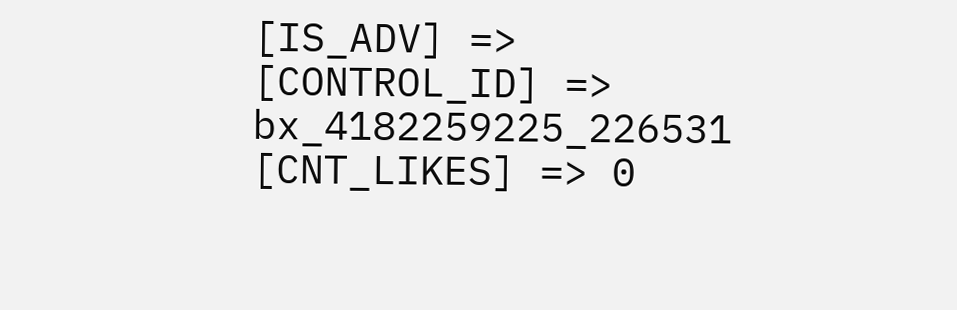[IS_ADV] =>
[CONTROL_ID] => bx_4182259225_226531
[CNT_LIKES] => 0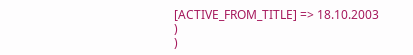[ACTIVE_FROM_TITLE] => 18.10.2003
)
)